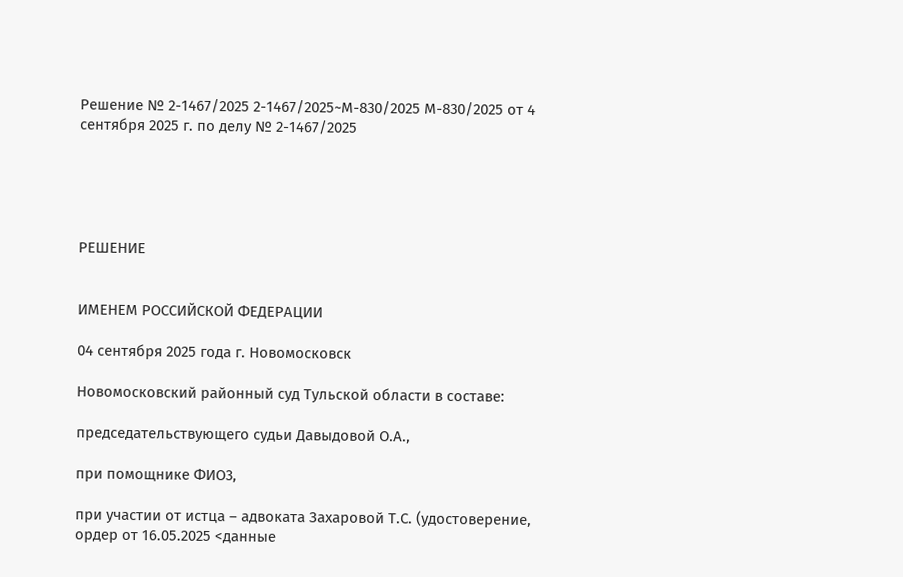Решение № 2-1467/2025 2-1467/2025~М-830/2025 М-830/2025 от 4 сентября 2025 г. по делу № 2-1467/2025





РЕШЕНИЕ


ИМЕНЕМ РОССИЙСКОЙ ФЕДЕРАЦИИ

04 сентября 2025 года г. Новомосковск

Новомосковский районный суд Тульской области в составе:

председательствующего судьи Давыдовой О.А.,

при помощнике ФИО3,

при участии от истца – адвоката Захаровой Т.С. (удостоверение, ордер от 16.05.2025 <данные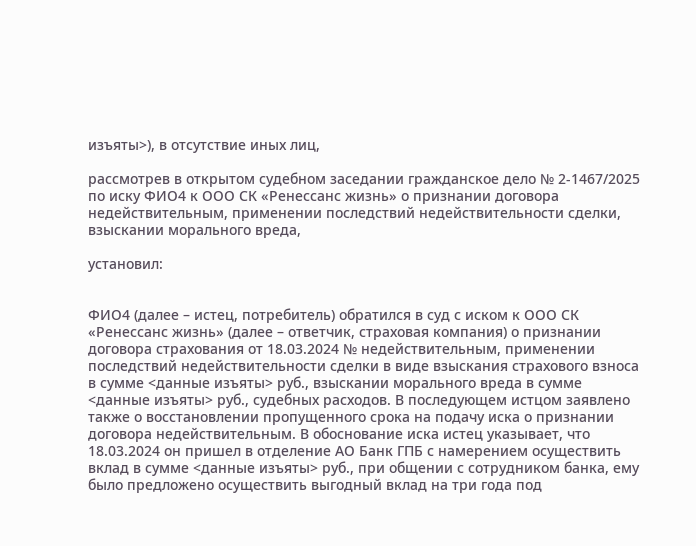изъяты>), в отсутствие иных лиц,

рассмотрев в открытом судебном заседании гражданское дело № 2-1467/2025 по иску ФИО4 к ООО СК «Ренессанс жизнь» о признании договора недействительным, применении последствий недействительности сделки, взыскании морального вреда,

установил:


ФИО4 (далее – истец, потребитель) обратился в суд с иском к ООО СК «Ренессанс жизнь» (далее – ответчик, страховая компания) о признании договора страхования от 18.03.2024 № недействительным, применении последствий недействительности сделки в виде взыскания страхового взноса в сумме <данные изъяты> руб., взыскании морального вреда в сумме <данные изъяты> руб., судебных расходов. В последующем истцом заявлено также о восстановлении пропущенного срока на подачу иска о признании договора недействительным. В обоснование иска истец указывает, что 18.03.2024 он пришел в отделение АО Банк ГПБ с намерением осуществить вклад в сумме <данные изъяты> руб., при общении с сотрудником банка, ему было предложено осуществить выгодный вклад на три года под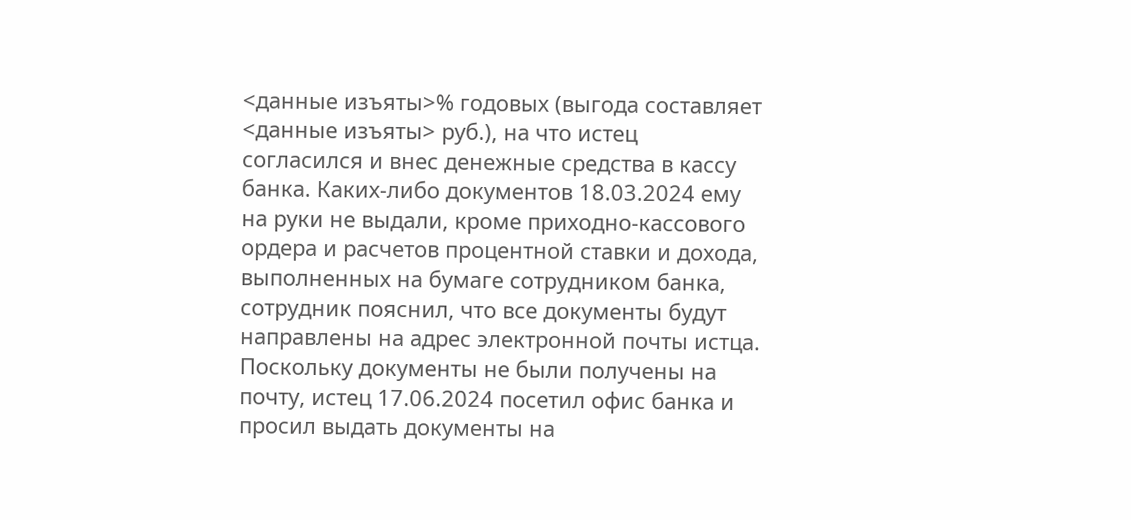<данные изъяты>% годовых (выгода составляет <данные изъяты> руб.), на что истец согласился и внес денежные средства в кассу банка. Каких-либо документов 18.03.2024 ему на руки не выдали, кроме приходно-кассового ордера и расчетов процентной ставки и дохода, выполненных на бумаге сотрудником банка, сотрудник пояснил, что все документы будут направлены на адрес электронной почты истца. Поскольку документы не были получены на почту, истец 17.06.2024 посетил офис банка и просил выдать документы на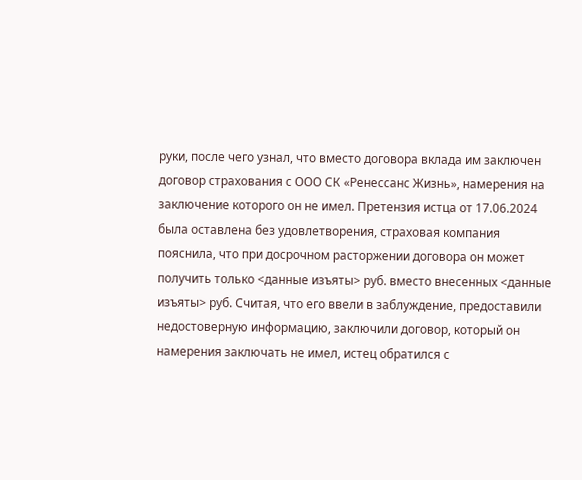руки, после чего узнал, что вместо договора вклада им заключен договор страхования с ООО СК «Ренессанс Жизнь», намерения на заключение которого он не имел. Претензия истца от 17.06.2024 была оставлена без удовлетворения, страховая компания пояснила, что при досрочном расторжении договора он может получить только <данные изъяты> руб. вместо внесенных <данные изъяты> руб. Считая, что его ввели в заблуждение, предоставили недостоверную информацию, заключили договор, который он намерения заключать не имел, истец обратился с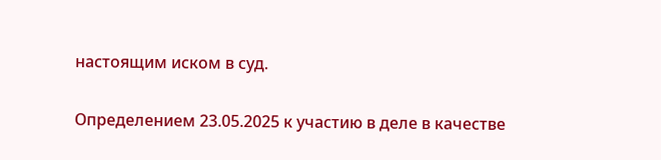настоящим иском в суд.

Определением 23.05.2025 к участию в деле в качестве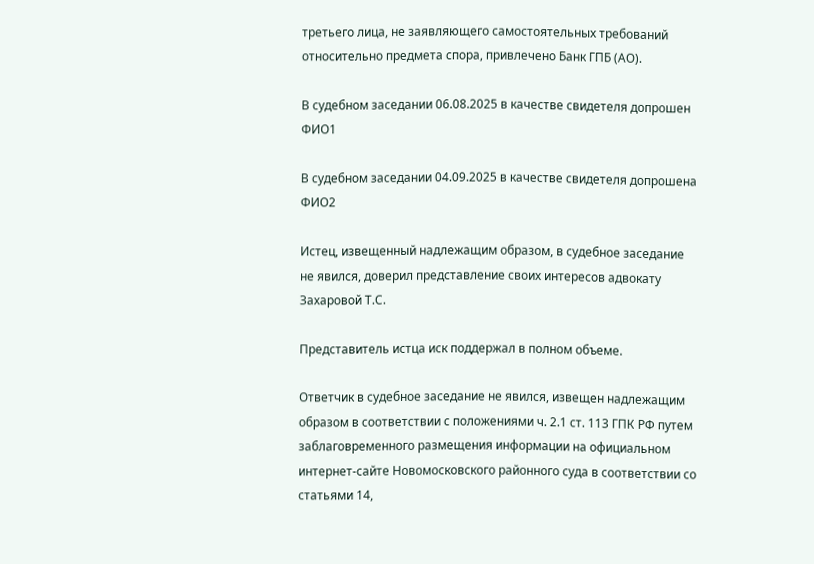третьего лица, не заявляющего самостоятельных требований относительно предмета спора, привлечено Банк ГПБ (АО).

В судебном заседании 06.08.2025 в качестве свидетеля допрошен ФИО1

В судебном заседании 04.09.2025 в качестве свидетеля допрошена ФИО2

Истец, извещенный надлежащим образом, в судебное заседание не явился, доверил представление своих интересов адвокату Захаровой Т.С.

Представитель истца иск поддержал в полном объеме.

Ответчик в судебное заседание не явился, извещен надлежащим образом в соответствии с положениями ч. 2.1 ст. 113 ГПК РФ путем заблаговременного размещения информации на официальном интернет-сайте Новомосковского районного суда в соответствии со статьями 14,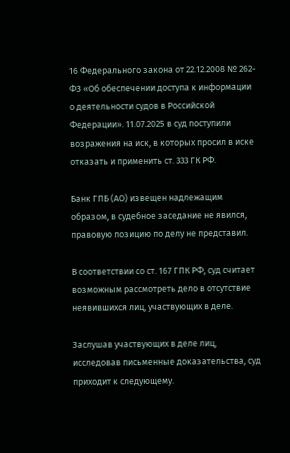16 Федерального закона от 22.12.2008 № 262-ФЗ «Об обеспечении доступа к информации о деятельности судов в Российской Федерации». 11.07.2025 в суд поступили возражения на иск, в которых просил в иске отказать и применить ст. 333 ГК РФ.

Банк ГПБ (АО) извещен надлежащим образом, в судебное заседание не явился, правовую позицию по делу не представил.

В соответствии со ст. 167 ГПК РФ, суд считает возможным рассмотреть дело в отсутствие неявившихся лиц, участвующих в деле.

Заслушав участвующих в деле лиц, исследовав письменные доказательства, суд приходит к следующему.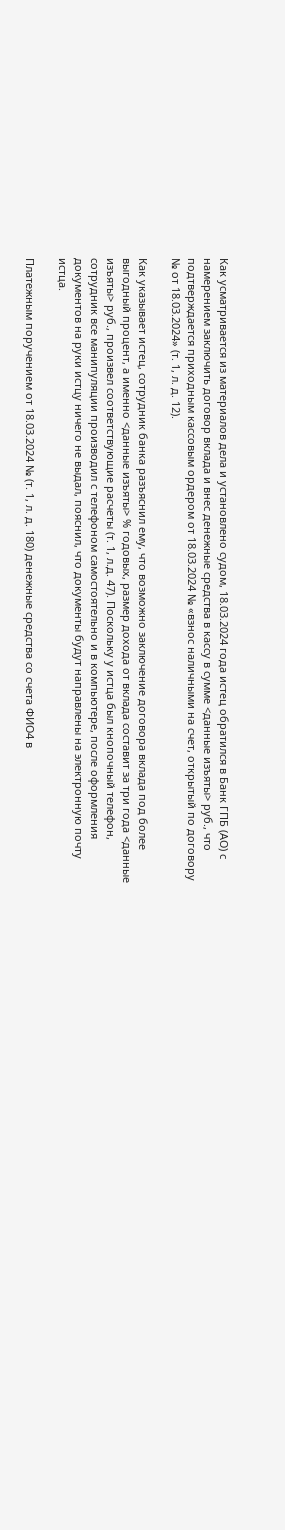Как усматривается из материалов дела и установлено судом, 18.03.2024 года истец обратился в Банк ГПБ (АО) с намерением заключить договор вклада и внес денежные средства в кассу в сумме <данные изъяты> руб., что подтверждается приходным кассовым ордером от 18.03.2024 № «взнос наличными на счет, открытый по договору № от 18.03.2024» (т. 1, л. д. 12).

Как указывает истец, сотрудник банка разъяснил ему, что возможно заключение договора вклада под более выгодный процент, а именно <данные изъяты> % годовых, размер дохода от вклада составит за три года <данные изъяты> руб., произвел соответствующие расчеты (т. 1, л.д. 47). Поскольку у истца был кнопочный телефон, сотрудник все манипуляции производил с телефоном самостоятельно и в компьютере, после оформления документов на руки истцу ничего не выдал, пояснил, что документы будут направлены на электронную почту истца.

Платежным поручением от 18.03.2024 № (т. 1, л. д. 180) денежные средства со счета ФИО4 в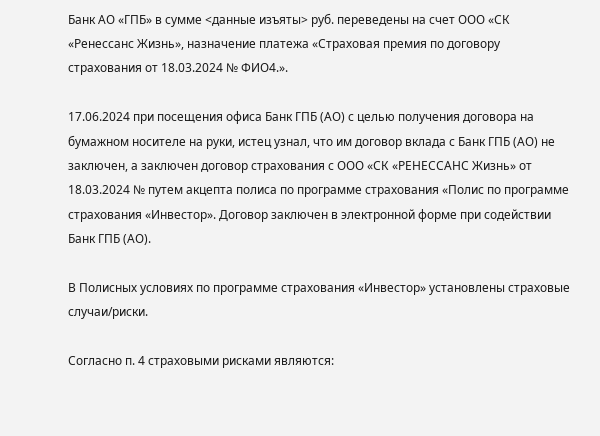Банк АО «ГПБ» в сумме <данные изъяты> руб. переведены на счет ООО «СК «Ренессанс Жизнь», назначение платежа «Страховая премия по договору страхования от 18.03.2024 № ФИО4.».

17.06.2024 при посещения офиса Банк ГПБ (АО) с целью получения договора на бумажном носителе на руки, истец узнал, что им договор вклада с Банк ГПБ (АО) не заключен, а заключен договор страхования с ООО «СК «РЕНЕССАНС Жизнь» от 18.03.2024 № путем акцепта полиса по программе страхования «Полис по программе страхования «Инвестор». Договор заключен в электронной форме при содействии Банк ГПБ (АО).

В Полисных условиях по программе страхования «Инвестор» установлены страховые случаи/риски.

Согласно п. 4 страховыми рисками являются: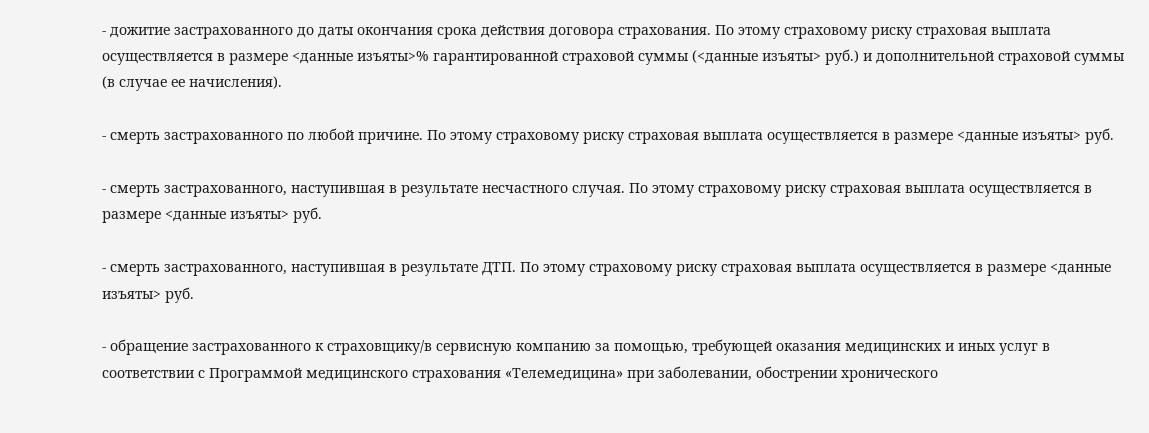- дожитие застрахованного до даты окончания срока действия договора страхования. По этому страховому риску страховая выплата осуществляется в размере <данные изъяты>% гарантированной страховой суммы (<данные изъяты> руб.) и дополнительной страховой суммы (в случае ее начисления).

- смерть застрахованного по любой причине. По этому страховому риску страховая выплата осуществляется в размере <данные изъяты> руб.

- смерть застрахованного, наступившая в результате несчастного случая. По этому страховому риску страховая выплата осуществляется в размере <данные изъяты> руб.

- смерть застрахованного, наступившая в результате ДТП. По этому страховому риску страховая выплата осуществляется в размере <данные изъяты> руб.

- обращение застрахованного к страховщику/в сервисную компанию за помощью, требующей оказания медицинских и иных услуг в соответствии с Программой медицинского страхования «Телемедицина» при заболевании, обострении хронического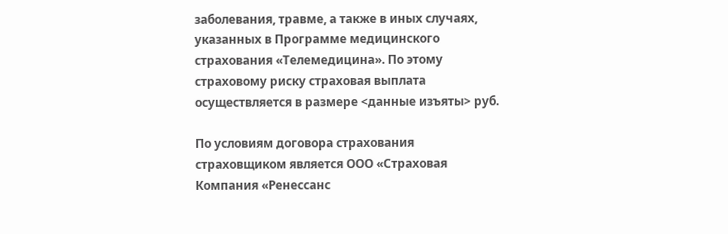заболевания, травме, а также в иных случаях, указанных в Программе медицинского страхования «Телемедицина». По этому страховому риску страховая выплата осуществляется в размере <данные изъяты> руб.

По условиям договора страхования страховщиком является ООО «Страховая Компания «Ренессанс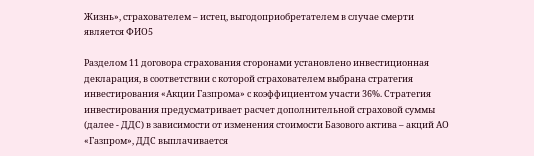Жизнь», страхователем – истец, выгодоприобретателем в случае смерти является ФИО5

Разделом 11 договора страхования сторонами установлено инвестиционная декларация, в соответствии с которой страхователем выбрана стратегия инвестирования «Акции Газпрома» с коэффициентом участи 36%. Стратегия инвестирования предусматривает расчет дополнительной страховой суммы (далее - ДДС) в зависимости от изменения стоимости Базового актива – акций АО «Газпром», ДДС выплачивается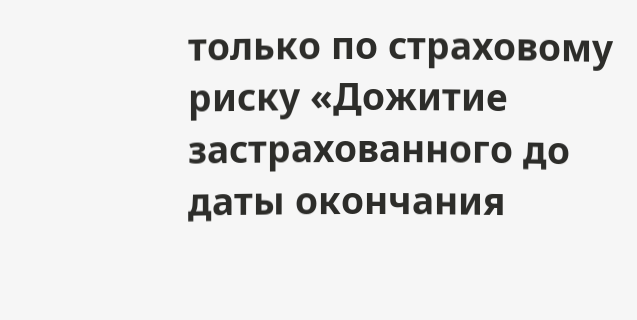только по страховому риску «Дожитие застрахованного до даты окончания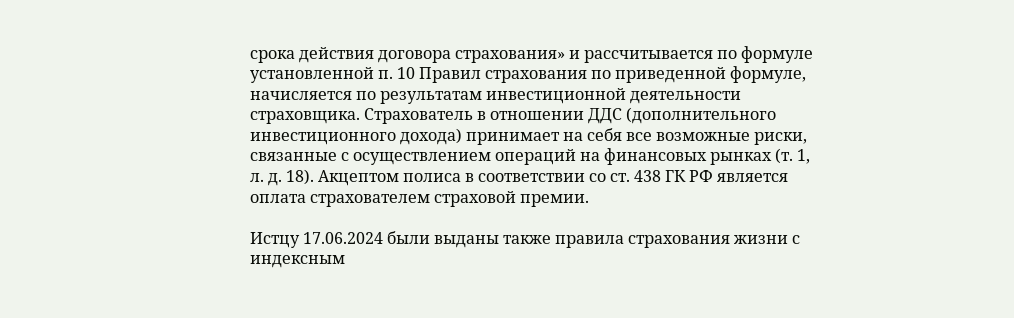срока действия договора страхования» и рассчитывается по формуле установленной п. 10 Правил страхования по приведенной формуле, начисляется по результатам инвестиционной деятельности страховщика. Страхователь в отношении ДДС (дополнительного инвестиционного дохода) принимает на себя все возможные риски, связанные с осуществлением операций на финансовых рынках (т. 1, л. д. 18). Акцептом полиса в соответствии со ст. 438 ГК РФ является оплата страхователем страховой премии.

Истцу 17.06.2024 были выданы также правила страхования жизни с индексным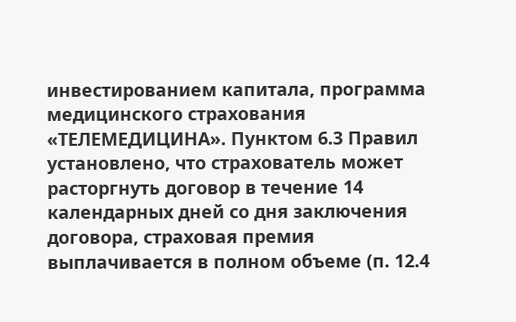инвестированием капитала, программа медицинского страхования «ТЕЛЕМЕДИЦИНА». Пунктом 6.3 Правил установлено, что страхователь может расторгнуть договор в течение 14 календарных дней со дня заключения договора, страховая премия выплачивается в полном объеме (п. 12.4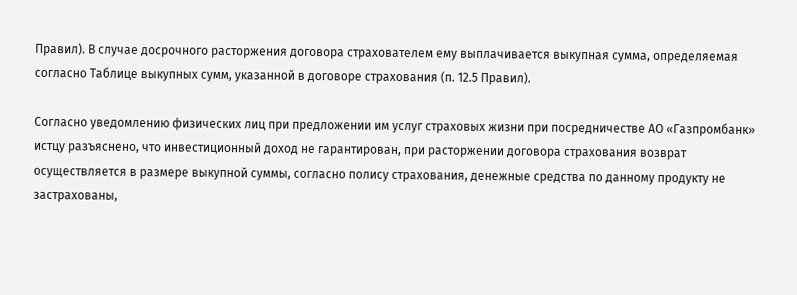Правил). В случае досрочного расторжения договора страхователем ему выплачивается выкупная сумма, определяемая согласно Таблице выкупных сумм, указанной в договоре страхования (п. 12.5 Правил).

Согласно уведомлению физических лиц при предложении им услуг страховых жизни при посредничестве АО «Газпромбанк» истцу разъяснено, что инвестиционный доход не гарантирован, при расторжении договора страхования возврат осуществляется в размере выкупной суммы, согласно полису страхования, денежные средства по данному продукту не застрахованы,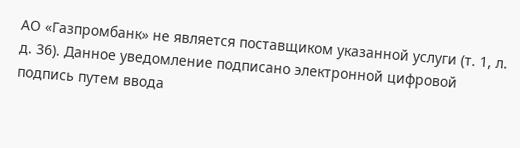АО «Газпромбанк» не является поставщиком указанной услуги (т. 1, л. д. 36). Данное уведомление подписано электронной цифровой подпись путем ввода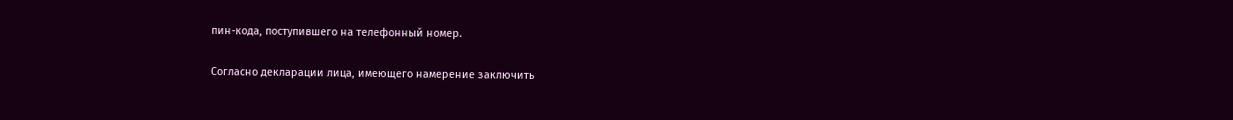пин-кода, поступившего на телефонный номер.

Согласно декларации лица, имеющего намерение заключить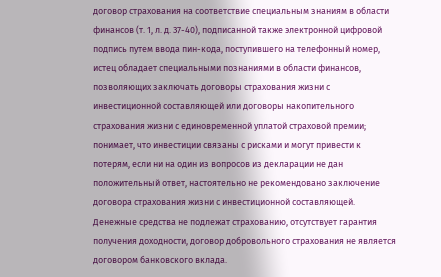договор страхования на соответствие специальным знаниям в области финансов (т. 1, л. д. 37-40), подписанной также электронной цифровой подпись путем ввода пин-кода, поступившего на телефонный номер, истец обладает специальными познаниями в области финансов, позволяющих заключать договоры страхования жизни с инвестиционной составляющей или договоры накопительного страхования жизни с единовременной уплатой страховой премии; понимает, что инвестиции связаны с рисками и могут привести к потерям, если ни на один из вопросов из декларации не дан положительный ответ, настоятельно не рекомендовано заключение договора страхования жизни с инвестиционной составляющей. Денежные средства не подлежат страхованию, отсутствует гарантия получения доходности, договор добровольного страхования не является договором банковского вклада.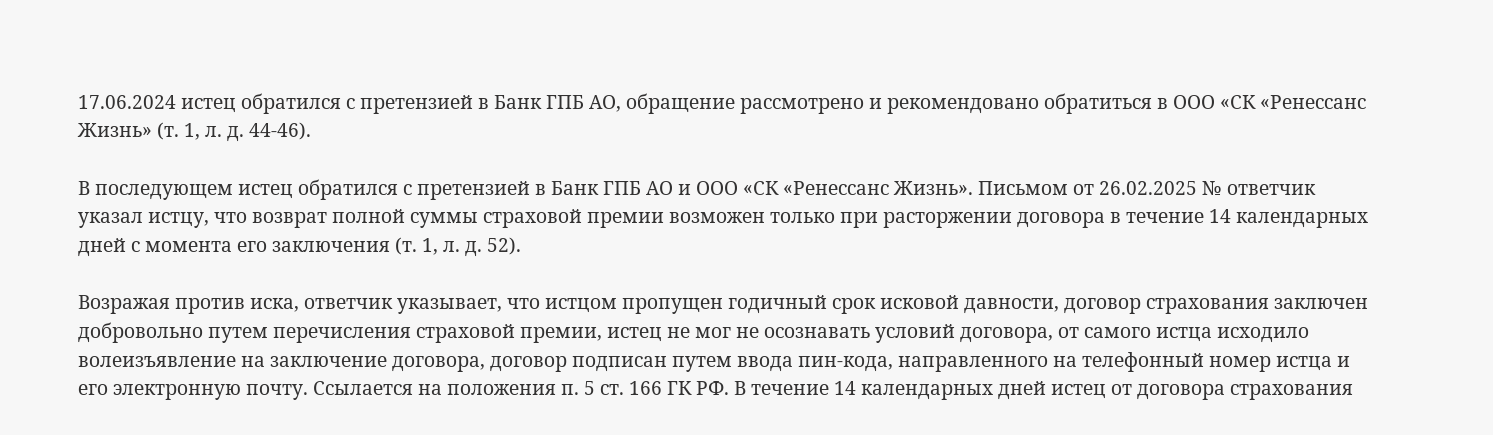17.06.2024 истец обратился с претензией в Банк ГПБ АО, обращение рассмотрено и рекомендовано обратиться в ООО «СК «Ренессанс Жизнь» (т. 1, л. д. 44-46).

В последующем истец обратился с претензией в Банк ГПБ АО и ООО «СК «Ренессанс Жизнь». Письмом от 26.02.2025 № ответчик указал истцу, что возврат полной суммы страховой премии возможен только при расторжении договора в течение 14 календарных дней с момента его заключения (т. 1, л. д. 52).

Возражая против иска, ответчик указывает, что истцом пропущен годичный срок исковой давности, договор страхования заключен добровольно путем перечисления страховой премии, истец не мог не осознавать условий договора, от самого истца исходило волеизъявление на заключение договора, договор подписан путем ввода пин-кода, направленного на телефонный номер истца и его электронную почту. Ссылается на положения п. 5 ст. 166 ГК РФ. В течение 14 календарных дней истец от договора страхования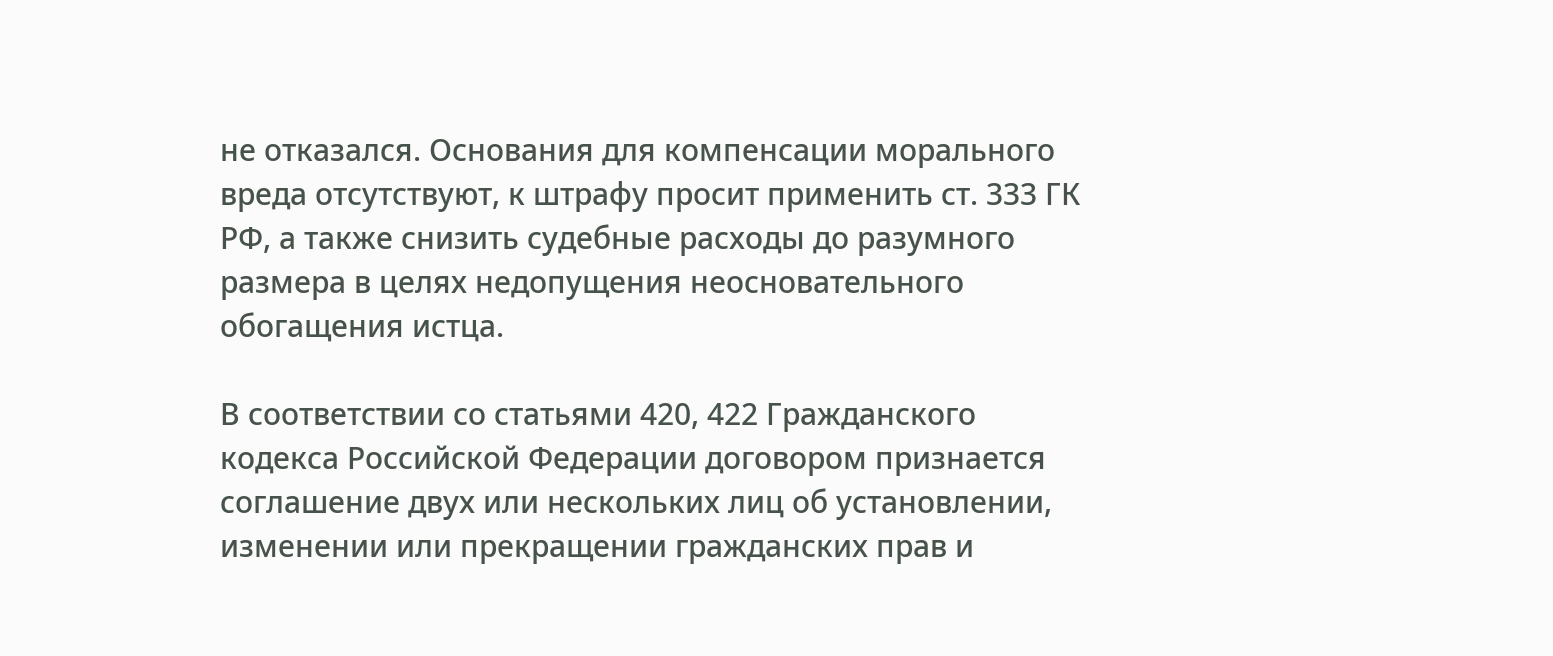не отказался. Основания для компенсации морального вреда отсутствуют, к штрафу просит применить ст. 333 ГК РФ, а также снизить судебные расходы до разумного размера в целях недопущения неосновательного обогащения истца.

В соответствии со статьями 420, 422 Гражданского кодекса Российской Федерации договором признается соглашение двух или нескольких лиц об установлении, изменении или прекращении гражданских прав и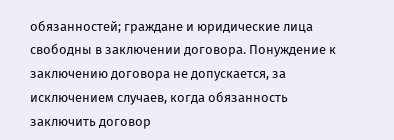обязанностей; граждане и юридические лица свободны в заключении договора. Понуждение к заключению договора не допускается, за исключением случаев, когда обязанность заключить договор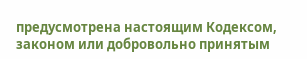предусмотрена настоящим Кодексом, законом или добровольно принятым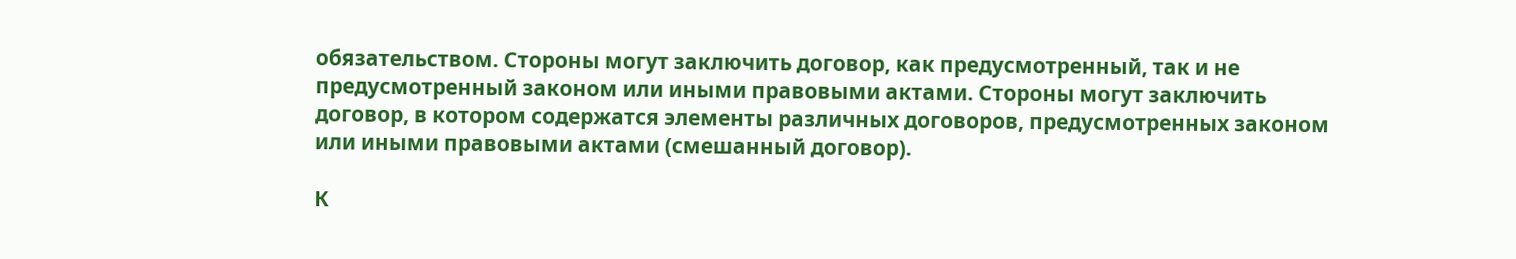обязательством. Стороны могут заключить договор, как предусмотренный, так и не предусмотренный законом или иными правовыми актами. Стороны могут заключить договор, в котором содержатся элементы различных договоров, предусмотренных законом или иными правовыми актами (смешанный договор).

К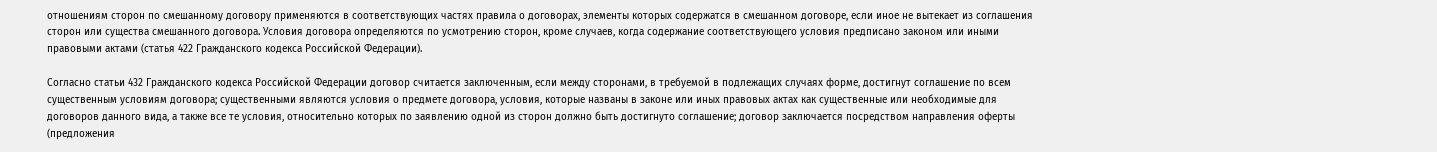отношениям сторон по смешанному договору применяются в соответствующих частях правила о договорах, элементы которых содержатся в смешанном договоре, если иное не вытекает из соглашения сторон или существа смешанного договора. Условия договора определяются по усмотрению сторон, кроме случаев, когда содержание соответствующего условия предписано законом или иными правовыми актами (статья 422 Гражданского кодекса Российской Федерации).

Согласно статьи 432 Гражданского кодекса Российской Федерации договор считается заключенным, если между сторонами, в требуемой в подлежащих случаях форме, достигнут соглашение по всем существенным условиям договора; существенными являются условия о предмете договора, условия, которые названы в законе или иных правовых актах как существенные или необходимые для договоров данного вида, а также все те условия, относительно которых по заявлению одной из сторон должно быть достигнуто соглашение; договор заключается посредством направления оферты (предложения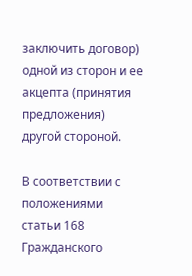заключить договор) одной из сторон и ее акцепта (принятия предложения) другой стороной.

В соответствии с положениями статьи 168 Гражданского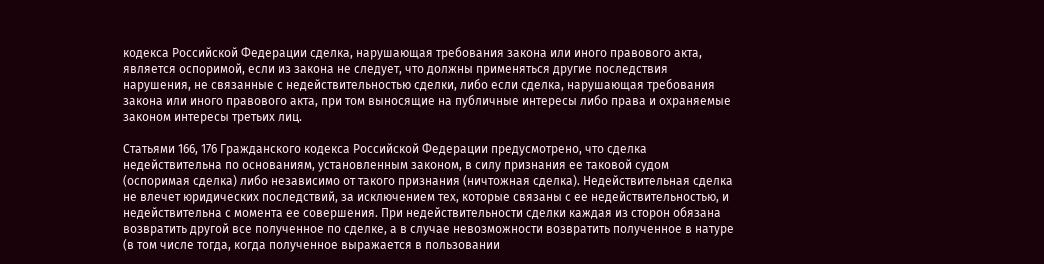кодекса Российской Федерации сделка, нарушающая требования закона или иного правового акта, является оспоримой, если из закона не следует, что должны применяться другие последствия нарушения, не связанные с недействительностью сделки, либо если сделка, нарушающая требования закона или иного правового акта, при том выносящие на публичные интересы либо права и охраняемые законом интересы третьих лиц.

Статьями 166, 176 Гражданского кодекса Российской Федерации предусмотрено, что сделка недействительна по основаниям, установленным законом, в силу признания ее таковой судом (оспоримая сделка) либо независимо от такого признания (ничтожная сделка). Недействительная сделка не влечет юридических последствий, за исключением тех, которые связаны с ее недействительностью, и недействительна с момента ее совершения. При недействительности сделки каждая из сторон обязана возвратить другой все полученное по сделке, а в случае невозможности возвратить полученное в натуре (в том числе тогда, когда полученное выражается в пользовании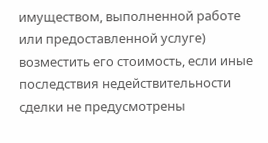имуществом, выполненной работе или предоставленной услуге) возместить его стоимость, если иные последствия недействительности сделки не предусмотрены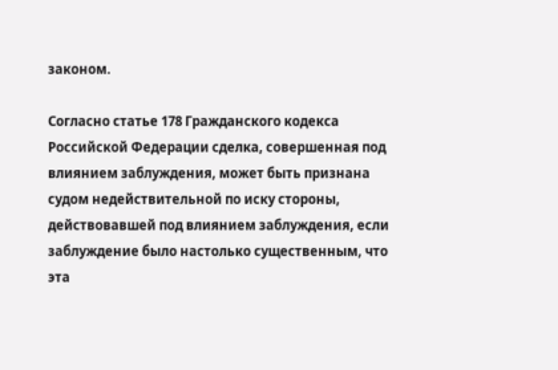законом.

Согласно статье 178 Гражданского кодекса Российской Федерации сделка, совершенная под влиянием заблуждения, может быть признана судом недействительной по иску стороны, действовавшей под влиянием заблуждения, если заблуждение было настолько существенным, что эта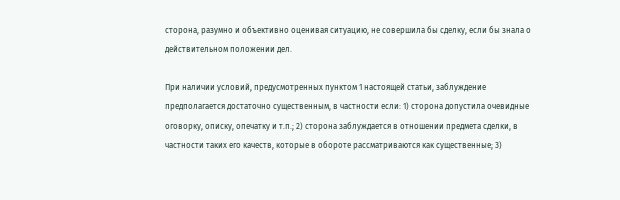сторона, разумно и объективно оценивая ситуацию, не совершила бы сделку, если бы знала о действительном положении дел.

При наличии условий, предусмотренных пунктом 1 настоящей статьи, заблуждение предполагается достаточно существенным, в частности если: 1) сторона допустила очевидные оговорку, описку, опечатку и т.п.; 2) сторона заблуждается в отношении предмета сделки, в частности таких его качеств, которые в обороте рассматриваются как существенные; 3)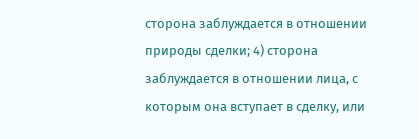сторона заблуждается в отношении природы сделки; 4) сторона заблуждается в отношении лица, с которым она вступает в сделку, или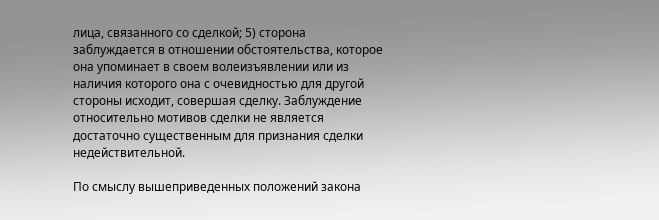лица, связанного со сделкой; 5) сторона заблуждается в отношении обстоятельства, которое она упоминает в своем волеизъявлении или из наличия которого она с очевидностью для другой стороны исходит, совершая сделку. Заблуждение относительно мотивов сделки не является достаточно существенным для признания сделки недействительной.

По смыслу вышеприведенных положений закона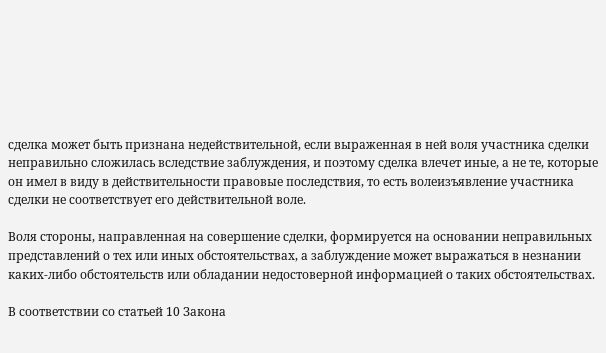сделка может быть признана недействительной, если выраженная в ней воля участника сделки неправильно сложилась вследствие заблуждения, и поэтому сделка влечет иные, а не те, которые он имел в виду в действительности правовые последствия, то есть волеизъявление участника сделки не соответствует его действительной воле.

Воля стороны, направленная на совершение сделки, формируется на основании неправильных представлений о тех или иных обстоятельствах, а заблуждение может выражаться в незнании каких-либо обстоятельств или обладании недостоверной информацией о таких обстоятельствах.

В соответствии со статьей 10 Закона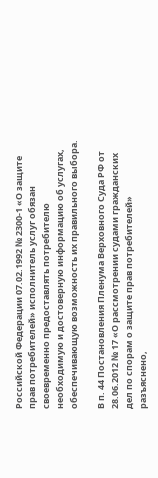Российской Федерации 07.02.1992 № 2300-1 «О защите прав потребителей» исполнитель услуг обязан своевременно предоставлять потребителю необходимую и достоверную информацию об услугах, обеспечивающую возможность их правильного выбора.

В п. 44 Постановления Пленума Верховного Суда РФ от 28.06.2012 № 17 «О рассмотрении судами гражданских дел по спорам о защите прав потребителей» разъяснено,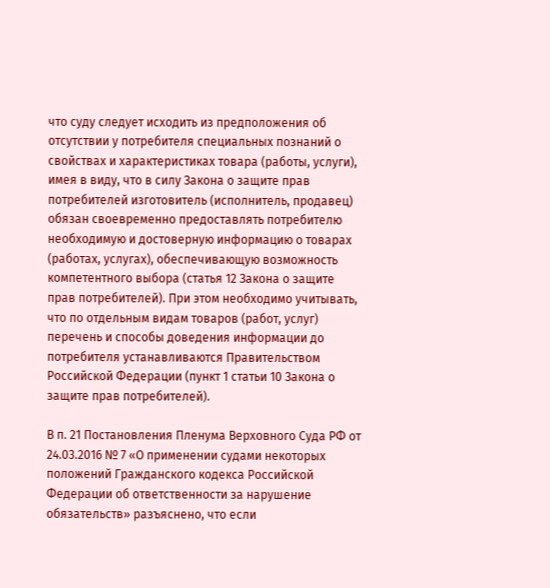что суду следует исходить из предположения об отсутствии у потребителя специальных познаний о свойствах и характеристиках товара (работы, услуги), имея в виду, что в силу Закона о защите прав потребителей изготовитель (исполнитель, продавец) обязан своевременно предоставлять потребителю необходимую и достоверную информацию о товарах (работах, услугах), обеспечивающую возможность компетентного выбора (статья 12 Закона о защите прав потребителей). При этом необходимо учитывать, что по отдельным видам товаров (работ, услуг) перечень и способы доведения информации до потребителя устанавливаются Правительством Российской Федерации (пункт 1 статьи 10 Закона о защите прав потребителей).

В п. 21 Постановления Пленума Верховного Суда РФ от 24.03.2016 № 7 «О применении судами некоторых положений Гражданского кодекса Российской Федерации об ответственности за нарушение обязательств» разъяснено, что если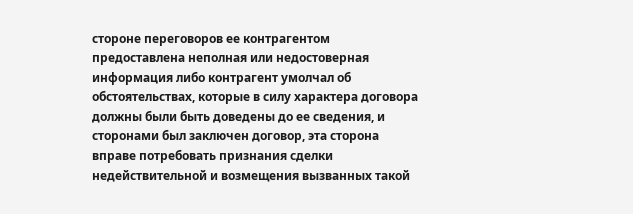стороне переговоров ее контрагентом предоставлена неполная или недостоверная информация либо контрагент умолчал об обстоятельствах, которые в силу характера договора должны были быть доведены до ее сведения, и сторонами был заключен договор, эта сторона вправе потребовать признания сделки недействительной и возмещения вызванных такой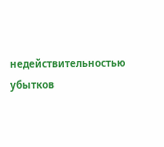недействительностью убытков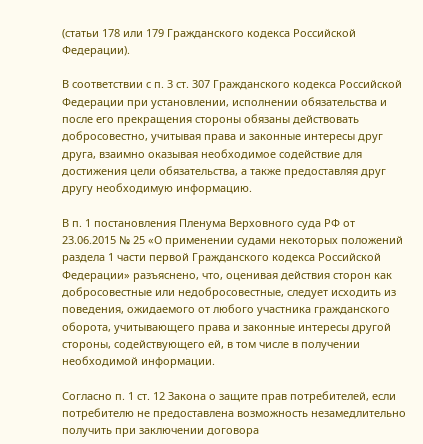(статьи 178 или 179 Гражданского кодекса Российской Федерации).

В соответствии с п. 3 ст. 307 Гражданского кодекса Российской Федерации при установлении, исполнении обязательства и после его прекращения стороны обязаны действовать добросовестно, учитывая права и законные интересы друг друга, взаимно оказывая необходимое содействие для достижения цели обязательства, а также предоставляя друг другу необходимую информацию.

В п. 1 постановления Пленума Верховного суда РФ от 23.06.2015 № 25 «О применении судами некоторых положений раздела 1 части первой Гражданского кодекса Российской Федерации» разъяснено, что, оценивая действия сторон как добросовестные или недобросовестные, следует исходить из поведения, ожидаемого от любого участника гражданского оборота, учитывающего права и законные интересы другой стороны, содействующего ей, в том числе в получении необходимой информации.

Согласно п. 1 ст. 12 Закона о защите прав потребителей, если потребителю не предоставлена возможность незамедлительно получить при заключении договора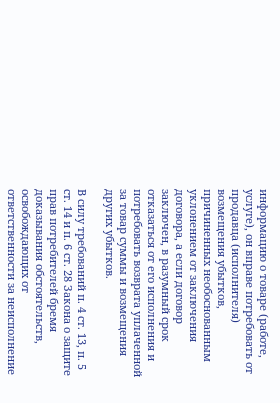информацию о товаре (работе, услуге), он вправе потребовать от продавца (исполнителя) возмещения убытков, причиненных необоснованным уклонением от заключения договора, а если договор заключен, в разумный срок отказаться от его исполнения и потребовать возврата уплаченной за товар суммы и возмещения других убытков.

В силу требований п. 4 ст. 13, п. 5 ст. 14 и п. 6 ст. 28 Закона о защите прав потребителей бремя доказывания обстоятельств, освобождающих от ответственности за неисполнение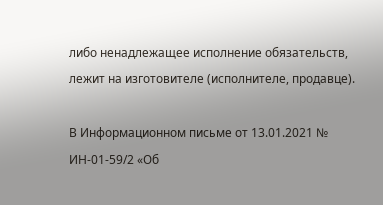либо ненадлежащее исполнение обязательств, лежит на изготовителе (исполнителе, продавце).

В Информационном письме от 13.01.2021 № ИН-01-59/2 «Об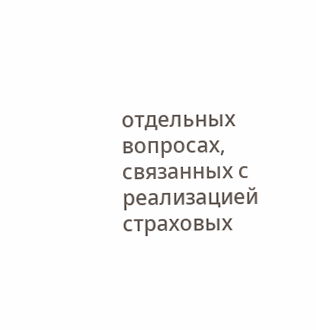отдельных вопросах, связанных с реализацией страховых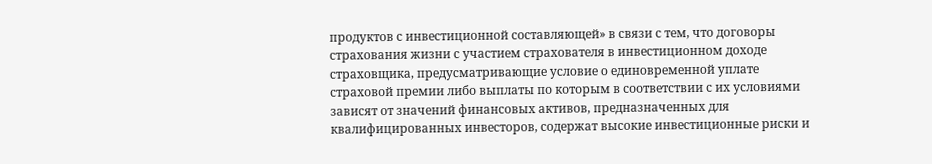продуктов с инвестиционной составляющей» в связи с тем, что договоры страхования жизни с участием страхователя в инвестиционном доходе страховщика, предусматривающие условие о единовременной уплате страховой премии либо выплаты по которым в соответствии с их условиями зависят от значений финансовых активов, предназначенных для квалифицированных инвесторов, содержат высокие инвестиционные риски и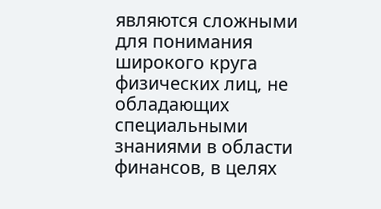являются сложными для понимания широкого круга физических лиц, не обладающих специальными знаниями в области финансов, в целях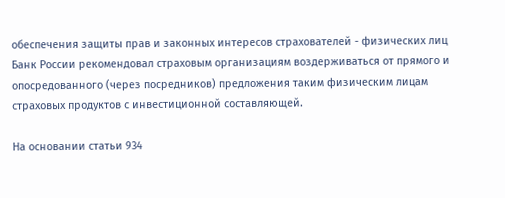обеспечения защиты прав и законных интересов страхователей - физических лиц Банк России рекомендовал страховым организациям воздерживаться от прямого и опосредованного (через посредников) предложения таким физическим лицам страховых продуктов с инвестиционной составляющей.

На основании статьи 934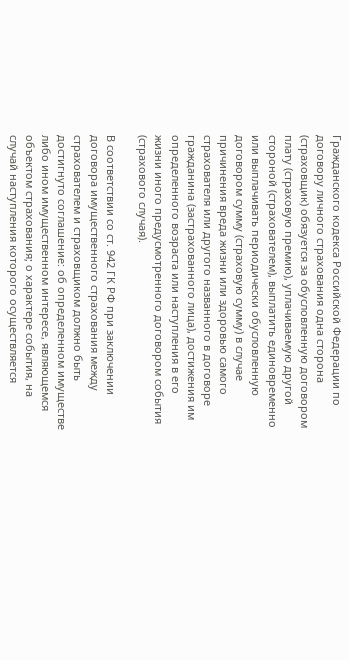Гражданского кодекса Российской Федерации по договору личного страхования одна сторона (страховщик) обязуется за обусловленную договором плату (страховую премию), уплачиваемую другой стороной (страхователем), выплатить единовременно или выплачивать периодически обусловленную договором сумму (страховую сумму) в случае причинения вреда жизни или здоровью самого страхователя или другого названного в договоре гражданина (застрахованного лица), достижения им определенного возраста или наступления в его жизни иного предусмотренного договором события (страхового случая).

В соответствии со ст. 942 ГК РФ при заключении договора имущественного страхования между страхователем и страховщиком должно быть достигнуто соглашение: об определенном имуществе либо ином имущественном интересе, являющемся объектом страхования; о характере события, на случай наступления которого осуществляется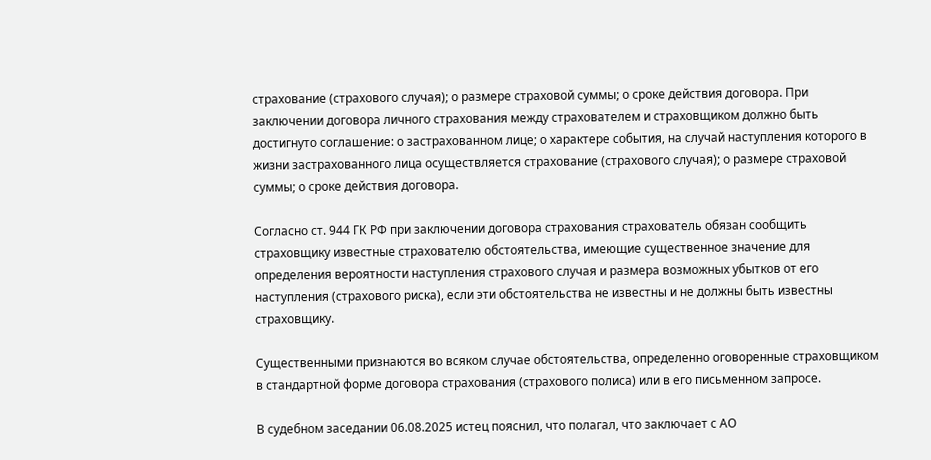страхование (страхового случая); о размере страховой суммы; о сроке действия договора. При заключении договора личного страхования между страхователем и страховщиком должно быть достигнуто соглашение: о застрахованном лице; о характере события, на случай наступления которого в жизни застрахованного лица осуществляется страхование (страхового случая); о размере страховой суммы; о сроке действия договора.

Согласно ст. 944 ГК РФ при заключении договора страхования страхователь обязан сообщить страховщику известные страхователю обстоятельства, имеющие существенное значение для определения вероятности наступления страхового случая и размера возможных убытков от его наступления (страхового риска), если эти обстоятельства не известны и не должны быть известны страховщику.

Существенными признаются во всяком случае обстоятельства, определенно оговоренные страховщиком в стандартной форме договора страхования (страхового полиса) или в его письменном запросе.

В судебном заседании 06.08.2025 истец пояснил, что полагал, что заключает с АО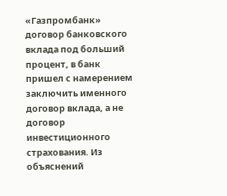«Газпромбанк» договор банковского вклада под больший процент, в банк пришел с намерением заключить именного договор вклада, а не договор инвестиционного страхования. Из объяснений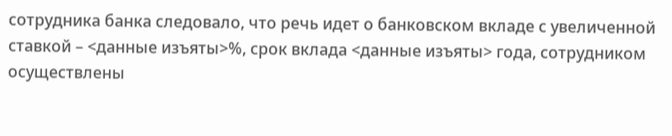сотрудника банка следовало, что речь идет о банковском вкладе с увеличенной ставкой – <данные изъяты>%, срок вклада <данные изъяты> года, сотрудником осуществлены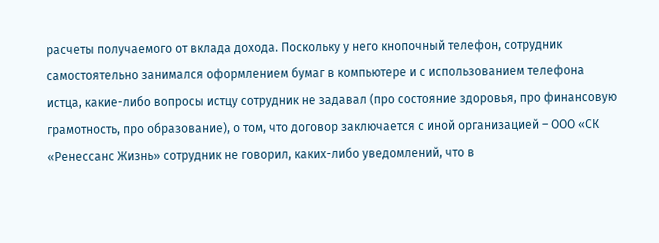расчеты получаемого от вклада дохода. Поскольку у него кнопочный телефон, сотрудник самостоятельно занимался оформлением бумаг в компьютере и с использованием телефона истца, какие-либо вопросы истцу сотрудник не задавал (про состояние здоровья, про финансовую грамотность, про образование), о том, что договор заключается с иной организацией – ООО «СК «Ренессанс Жизнь» сотрудник не говорил, каких-либо уведомлений, что в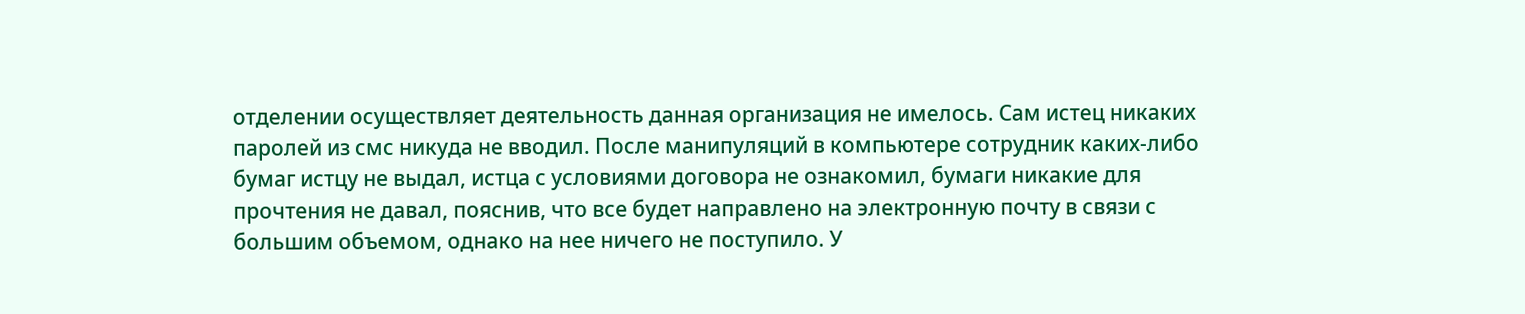отделении осуществляет деятельность данная организация не имелось. Сам истец никаких паролей из смс никуда не вводил. После манипуляций в компьютере сотрудник каких-либо бумаг истцу не выдал, истца с условиями договора не ознакомил, бумаги никакие для прочтения не давал, пояснив, что все будет направлено на электронную почту в связи с большим объемом, однако на нее ничего не поступило. У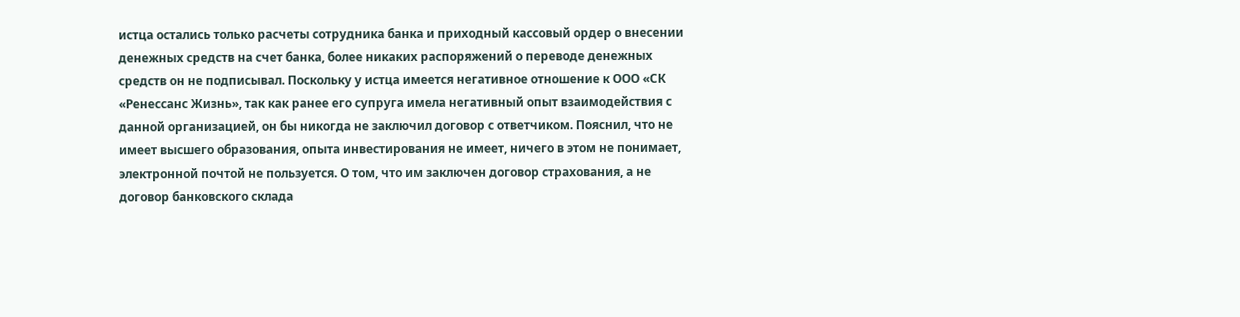истца остались только расчеты сотрудника банка и приходный кассовый ордер о внесении денежных средств на счет банка, более никаких распоряжений о переводе денежных средств он не подписывал. Поскольку у истца имеется негативное отношение к ООО «СК «Ренессанс Жизнь», так как ранее его супруга имела негативный опыт взаимодействия с данной организацией, он бы никогда не заключил договор с ответчиком. Пояснил, что не имеет высшего образования, опыта инвестирования не имеет, ничего в этом не понимает, электронной почтой не пользуется. О том, что им заключен договор страхования, а не договор банковского склада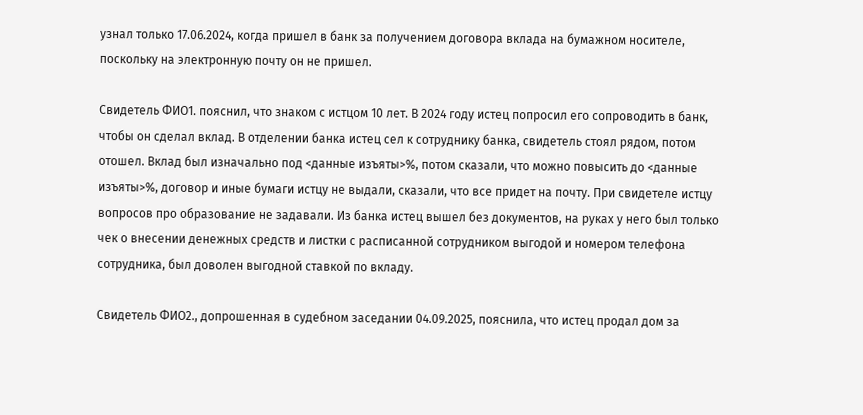узнал только 17.06.2024, когда пришел в банк за получением договора вклада на бумажном носителе, поскольку на электронную почту он не пришел.

Свидетель ФИО1. пояснил, что знаком с истцом 10 лет. В 2024 году истец попросил его сопроводить в банк, чтобы он сделал вклад. В отделении банка истец сел к сотруднику банка, свидетель стоял рядом, потом отошел. Вклад был изначально под <данные изъяты>%, потом сказали, что можно повысить до <данные изъяты>%, договор и иные бумаги истцу не выдали, сказали, что все придет на почту. При свидетеле истцу вопросов про образование не задавали. Из банка истец вышел без документов, на руках у него был только чек о внесении денежных средств и листки с расписанной сотрудником выгодой и номером телефона сотрудника, был доволен выгодной ставкой по вкладу.

Свидетель ФИО2., допрошенная в судебном заседании 04.09.2025, пояснила, что истец продал дом за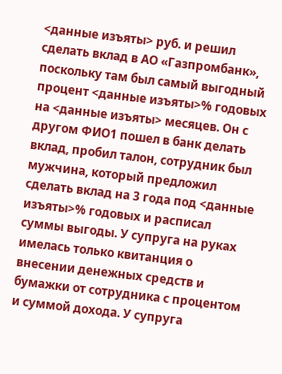<данные изъяты> руб. и решил сделать вклад в АО «Газпромбанк», поскольку там был самый выгодный процент <данные изъяты>% годовых на <данные изъяты> месяцев. Он с другом ФИО1 пошел в банк делать вклад, пробил талон, сотрудник был мужчина, который предложил сделать вклад на 3 года под <данные изъяты>% годовых и расписал суммы выгоды. У супруга на руках имелась только квитанция о внесении денежных средств и бумажки от сотрудника с процентом и суммой дохода. У супруга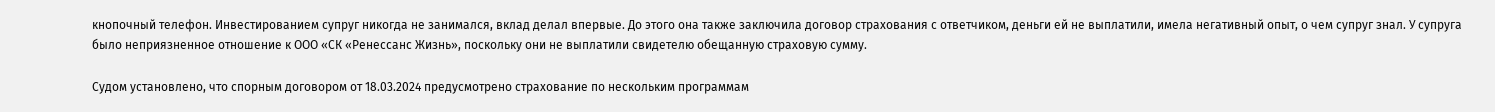кнопочный телефон. Инвестированием супруг никогда не занимался, вклад делал впервые. До этого она также заключила договор страхования с ответчиком, деньги ей не выплатили, имела негативный опыт, о чем супруг знал. У супруга было неприязненное отношение к ООО «СК «Ренессанс Жизнь», поскольку они не выплатили свидетелю обещанную страховую сумму.

Судом установлено, что спорным договором от 18.03.2024 предусмотрено страхование по нескольким программам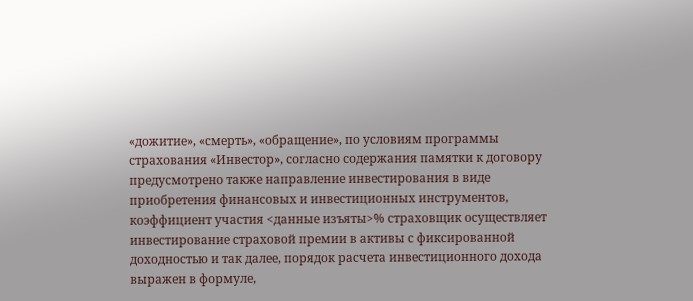«дожитие», «смерть», «обращение», по условиям программы страхования «Инвестор», согласно содержания памятки к договору предусмотрено также направление инвестирования в виде приобретения финансовых и инвестиционных инструментов, коэффициент участия <данные изъяты>% страховщик осуществляет инвестирование страховой премии в активы с фиксированной доходностью и так далее, порядок расчета инвестиционного дохода выражен в формуле,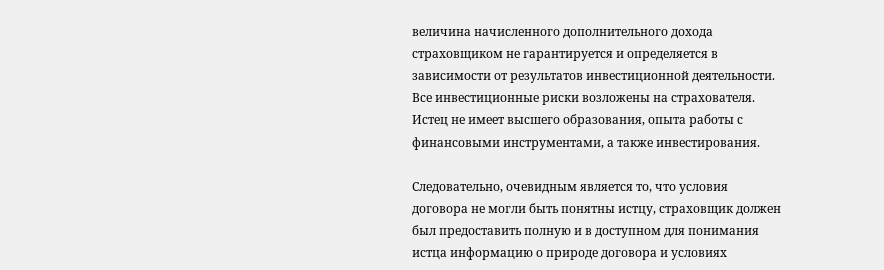величина начисленного дополнительного дохода страховщиком не гарантируется и определяется в зависимости от результатов инвестиционной деятельности. Все инвестиционные риски возложены на страхователя. Истец не имеет высшего образования, опыта работы с финансовыми инструментами, а также инвестирования.

Следовательно, очевидным является то, что условия договора не могли быть понятны истцу, страховщик должен был предоставить полную и в доступном для понимания истца информацию о природе договора и условиях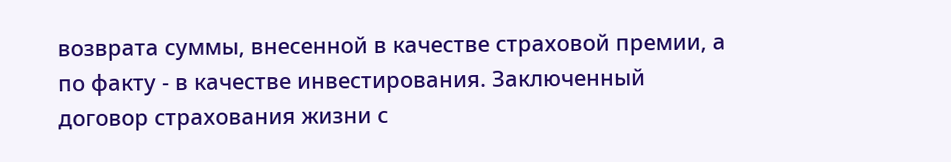возврата суммы, внесенной в качестве страховой премии, а по факту - в качестве инвестирования. Заключенный договор страхования жизни с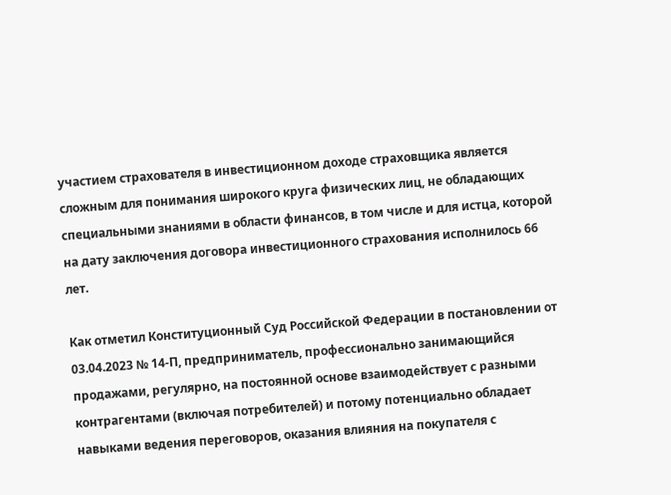участием страхователя в инвестиционном доходе страховщика является сложным для понимания широкого круга физических лиц, не обладающих специальными знаниями в области финансов, в том числе и для истца, которой на дату заключения договора инвестиционного страхования исполнилось 66 лет.

Как отметил Конституционный Суд Российской Федерации в постановлении от 03.04.2023 № 14-П, предприниматель, профессионально занимающийся продажами, регулярно, на постоянной основе взаимодействует с разными контрагентами (включая потребителей) и потому потенциально обладает навыками ведения переговоров, оказания влияния на покупателя с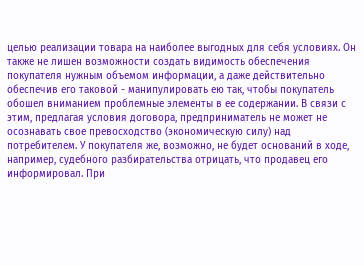целью реализации товара на наиболее выгодных для себя условиях. Он также не лишен возможности создать видимость обеспечения покупателя нужным объемом информации, а даже действительно обеспечив его таковой - манипулировать ею так, чтобы покупатель обошел вниманием проблемные элементы в ее содержании. В связи с этим, предлагая условия договора, предприниматель не может не осознавать свое превосходство (экономическую силу) над потребителем. У покупателя же, возможно, не будет оснований в ходе, например, судебного разбирательства отрицать, что продавец его информировал. При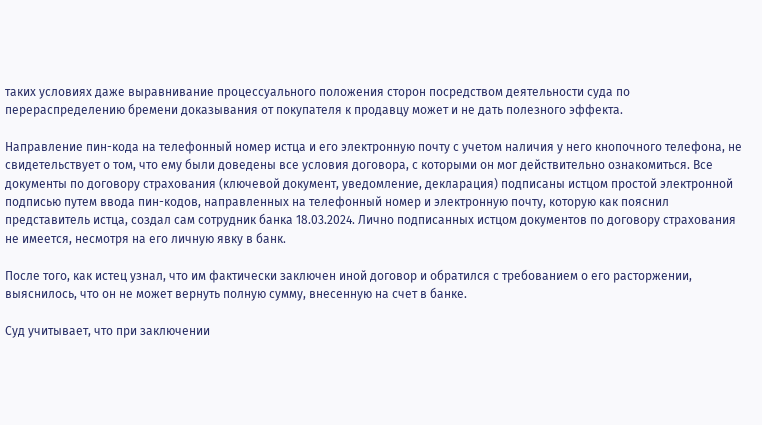таких условиях даже выравнивание процессуального положения сторон посредством деятельности суда по перераспределению бремени доказывания от покупателя к продавцу может и не дать полезного эффекта.

Направление пин-кода на телефонный номер истца и его электронную почту с учетом наличия у него кнопочного телефона, не свидетельствует о том, что ему были доведены все условия договора, с которыми он мог действительно ознакомиться. Все документы по договору страхования (ключевой документ, уведомление, декларация) подписаны истцом простой электронной подписью путем ввода пин-кодов, направленных на телефонный номер и электронную почту, которую как пояснил представитель истца, создал сам сотрудник банка 18.03.2024. Лично подписанных истцом документов по договору страхования не имеется, несмотря на его личную явку в банк.

После того, как истец узнал, что им фактически заключен иной договор и обратился с требованием о его расторжении, выяснилось, что он не может вернуть полную сумму, внесенную на счет в банке.

Суд учитывает, что при заключении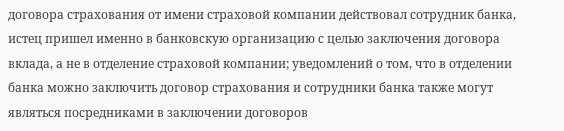договора страхования от имени страховой компании действовал сотрудник банка, истец пришел именно в банковскую организацию с целью заключения договора вклада, а не в отделение страховой компании; уведомлений о том, что в отделении банка можно заключить договор страхования и сотрудники банка также могут являться посредниками в заключении договоров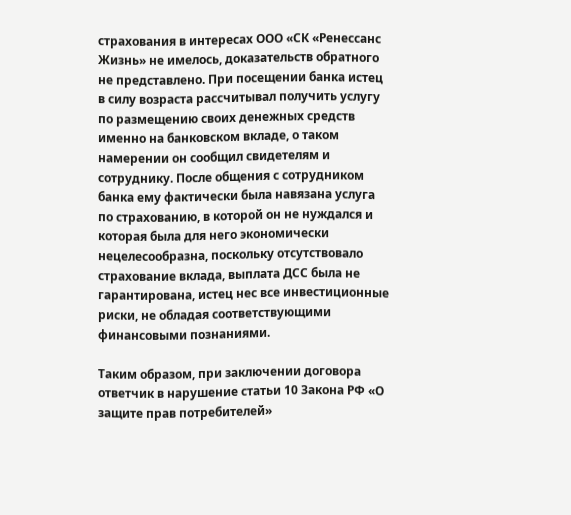страхования в интересах ООО «СК «Ренессанс Жизнь» не имелось, доказательств обратного не представлено. При посещении банка истец в силу возраста рассчитывал получить услугу по размещению своих денежных средств именно на банковском вкладе, о таком намерении он сообщил свидетелям и сотруднику. После общения с сотрудником банка ему фактически была навязана услуга по страхованию, в которой он не нуждался и которая была для него экономически нецелесообразна, поскольку отсутствовало страхование вклада, выплата ДСС была не гарантирована, истец нес все инвестиционные риски, не обладая соответствующими финансовыми познаниями.

Таким образом, при заключении договора ответчик в нарушение статьи 10 Закона РФ «О защите прав потребителей»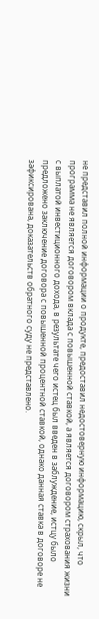не представил полной информации о продукте, предоставил недостоверную информацию, скрыл, что программа не является договором вклада с повышенной ставкой, а является договором страхования жизни с выплатой инвестиционного дохода, в результате чего истец был введен в заблуждение, истцу было предложено заключение договора с повышенной процентной ставкой, однако данная ставка в договоре не зафиксирована, доказательств обратного суду не представлено.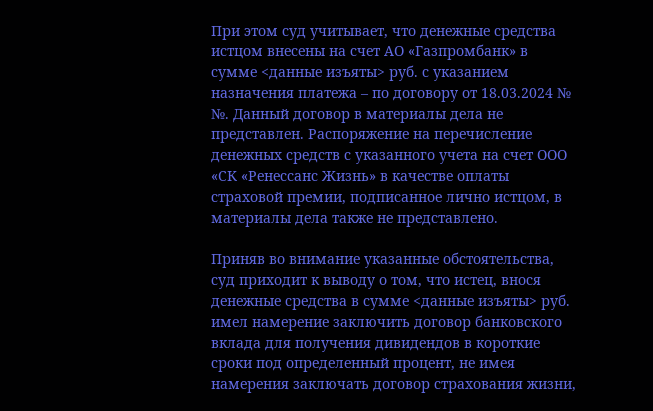При этом суд учитывает, что денежные средства истцом внесены на счет АО «Газпромбанк» в сумме <данные изъяты> руб. с указанием назначения платежа – по договору от 18.03.2024 № №. Данный договор в материалы дела не представлен. Распоряжение на перечисление денежных средств с указанного учета на счет ООО «СК «Ренессанс Жизнь» в качестве оплаты страховой премии, подписанное лично истцом, в материалы дела также не представлено.

Приняв во внимание указанные обстоятельства, суд приходит к выводу о том, что истец, внося денежные средства в сумме <данные изъяты> руб. имел намерение заключить договор банковского вклада для получения дивидендов в короткие сроки под определенный процент, не имея намерения заключать договор страхования жизни,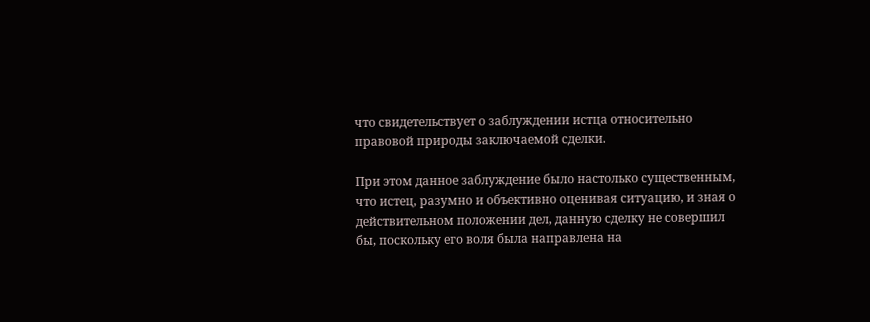что свидетельствует о заблуждении истца относительно правовой природы заключаемой сделки.

При этом данное заблуждение было настолько существенным, что истец, разумно и объективно оценивая ситуацию, и зная о действительном положении дел, данную сделку не совершил бы, поскольку его воля была направлена на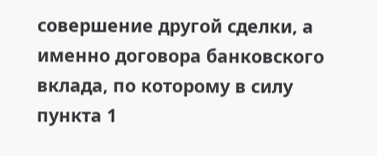совершение другой сделки, а именно договора банковского вклада, по которому в силу пункта 1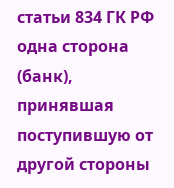статьи 834 ГК РФ одна сторона (банк), принявшая поступившую от другой стороны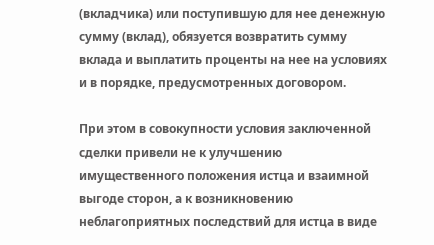(вкладчика) или поступившую для нее денежную сумму (вклад), обязуется возвратить сумму вклада и выплатить проценты на нее на условиях и в порядке, предусмотренных договором.

При этом в совокупности условия заключенной сделки привели не к улучшению имущественного положения истца и взаимной выгоде сторон, а к возникновению неблагоприятных последствий для истца в виде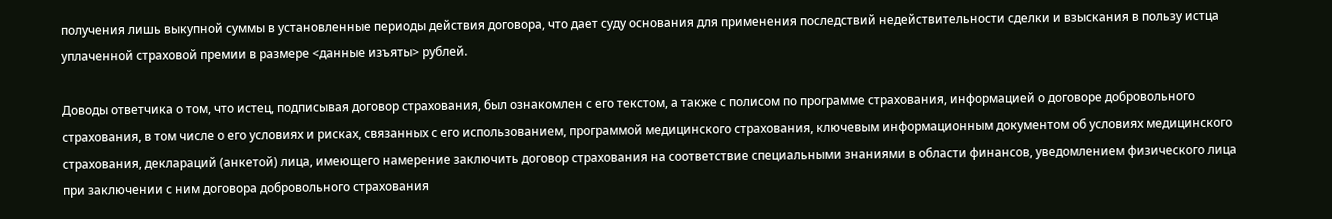получения лишь выкупной суммы в установленные периоды действия договора, что дает суду основания для применения последствий недействительности сделки и взыскания в пользу истца уплаченной страховой премии в размере <данные изъяты> рублей.

Доводы ответчика о том, что истец, подписывая договор страхования, был ознакомлен с его текстом, а также с полисом по программе страхования, информацией о договоре добровольного страхования, в том числе о его условиях и рисках, связанных с его использованием, программой медицинского страхования, ключевым информационным документом об условиях медицинского страхования, деклараций (анкетой) лица, имеющего намерение заключить договор страхования на соответствие специальными знаниями в области финансов, уведомлением физического лица при заключении с ним договора добровольного страхования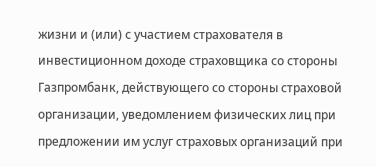жизни и (или) с участием страхователя в инвестиционном доходе страховщика со стороны Газпромбанк, действующего со стороны страховой организации, уведомлением физических лиц при предложении им услуг страховых организаций при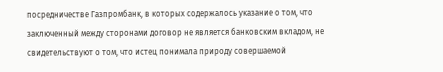посредничестве Газпромбанк, в которых содержалось указание о том, что заключенный между сторонами договор не является банковским вкладом, не свидетельствуют о том, что истец понимала природу совершаемой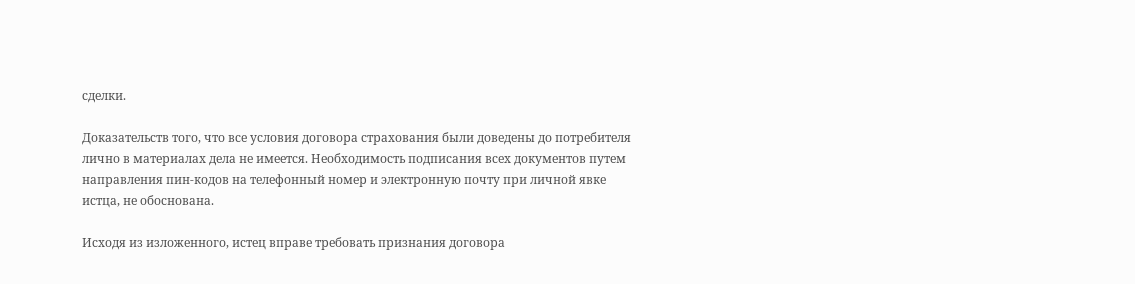сделки.

Доказательств того, что все условия договора страхования были доведены до потребителя лично в материалах дела не имеется. Необходимость подписания всех документов путем направления пин-кодов на телефонный номер и электронную почту при личной явке истца, не обоснована.

Исходя из изложенного, истец вправе требовать признания договора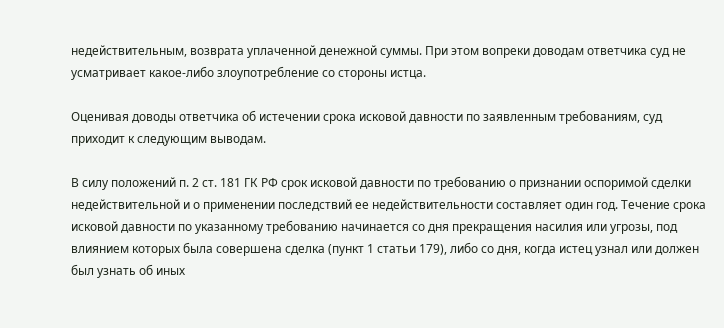недействительным, возврата уплаченной денежной суммы. При этом вопреки доводам ответчика суд не усматривает какое-либо злоупотребление со стороны истца.

Оценивая доводы ответчика об истечении срока исковой давности по заявленным требованиям, суд приходит к следующим выводам.

В силу положений п. 2 ст. 181 ГК РФ срок исковой давности по требованию о признании оспоримой сделки недействительной и о применении последствий ее недействительности составляет один год. Течение срока исковой давности по указанному требованию начинается со дня прекращения насилия или угрозы, под влиянием которых была совершена сделка (пункт 1 статьи 179), либо со дня, когда истец узнал или должен был узнать об иных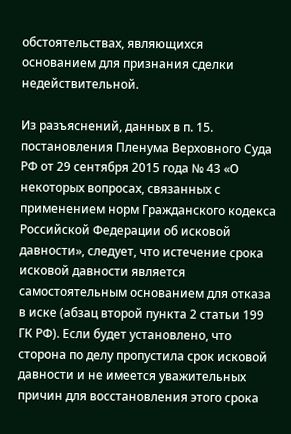обстоятельствах, являющихся основанием для признания сделки недействительной.

Из разъяснений, данных в п. 15. постановления Пленума Верховного Суда РФ от 29 сентября 2015 года № 43 «О некоторых вопросах, связанных с применением норм Гражданского кодекса Российской Федерации об исковой давности», следует, что истечение срока исковой давности является самостоятельным основанием для отказа в иске (абзац второй пункта 2 статьи 199 ГК РФ). Если будет установлено, что сторона по делу пропустила срок исковой давности и не имеется уважительных причин для восстановления этого срока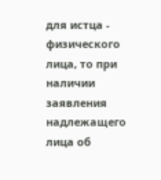для истца - физического лица, то при наличии заявления надлежащего лица об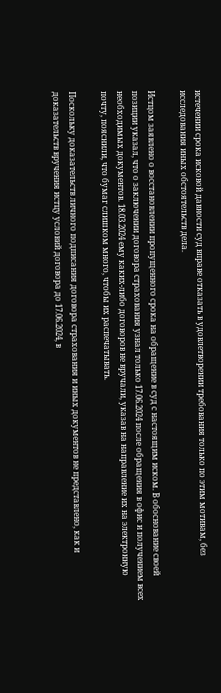истечении срока исковой давности суд вправе отказать в удовлетворении требования только по этим мотивам, без исследования иных обстоятельств дела.

Истцом заявлено о восстановлении пропущенного срока на обращение в суд с настоящим иском. В обоснование своей позиции указал, что о заключении договора страхования узнал только 17.06.2024 после обращения в офис и получением всех необходимых документов. 18.03.2024 ему каких-либо договоров не вручали, указав на направление их на электронную почту, пояснили, что бумаг слишком много, чтобы их распечатывать.

Поскольку доказательств личного подписания договора страхования и иных документов не представлено, как и доказательств вручения истцу условий договора до 17.06.2024, в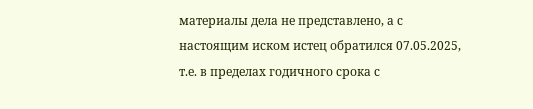материалы дела не представлено, а с настоящим иском истец обратился 07.05.2025, т.е. в пределах годичного срока с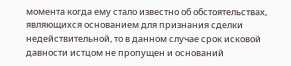момента когда ему стало известно об обстоятельствах, являющихся основанием для признания сделки недействительной, то в данном случае срок исковой давности истцом не пропущен и оснований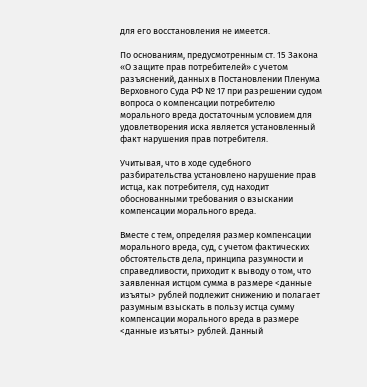для его восстановления не имеется.

По основаниям, предусмотренным ст. 15 Закона «О защите прав потребителей» с учетом разъяснений, данных в Постановлении Пленума Верховного Суда РФ № 17 при разрешении судом вопроса о компенсации потребителю морального вреда достаточным условием для удовлетворения иска является установленный факт нарушения прав потребителя.

Учитывая, что в ходе судебного разбирательства установлено нарушение прав истца, как потребителя, суд находит обоснованными требования о взыскании компенсации морального вреда.

Вместе с тем, определяя размер компенсации морального вреда, суд, с учетом фактических обстоятельств дела, принципа разумности и справедливости, приходит к выводу о том, что заявленная истцом сумма в размере <данные изъяты> рублей подлежит снижению и полагает разумным взыскать в пользу истца сумму компенсации морального вреда в размере <данные изъяты> рублей. Данный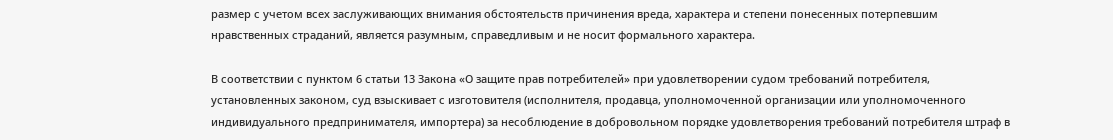размер с учетом всех заслуживающих внимания обстоятельств причинения вреда, характера и степени понесенных потерпевшим нравственных страданий, является разумным, справедливым и не носит формального характера.

В соответствии с пунктом 6 статьи 13 Закона «О защите прав потребителей» при удовлетворении судом требований потребителя, установленных законом, суд взыскивает с изготовителя (исполнителя, продавца, уполномоченной организации или уполномоченного индивидуального предпринимателя, импортера) за несоблюдение в добровольном порядке удовлетворения требований потребителя штраф в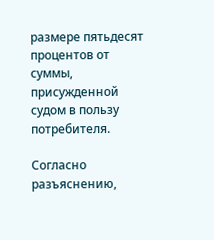размере пятьдесят процентов от суммы, присужденной судом в пользу потребителя.

Согласно разъяснению,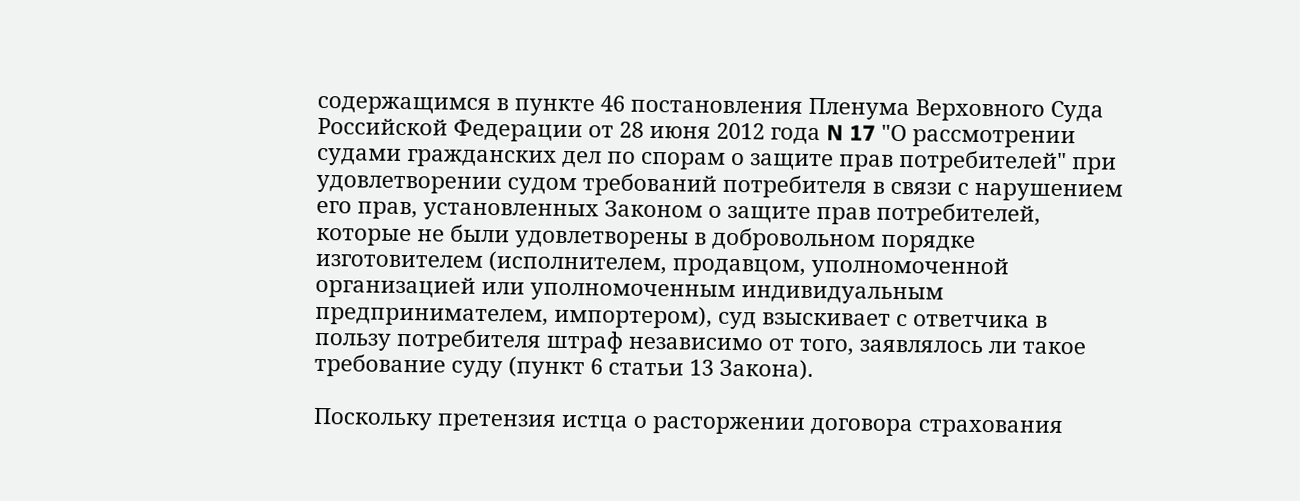содержащимся в пункте 46 постановления Пленума Верховного Суда Российской Федерации от 28 июня 2012 года N 17 "О рассмотрении судами гражданских дел по спорам о защите прав потребителей" при удовлетворении судом требований потребителя в связи с нарушением его прав, установленных Законом о защите прав потребителей, которые не были удовлетворены в добровольном порядке изготовителем (исполнителем, продавцом, уполномоченной организацией или уполномоченным индивидуальным предпринимателем, импортером), суд взыскивает с ответчика в пользу потребителя штраф независимо от того, заявлялось ли такое требование суду (пункт 6 статьи 13 Закона).

Поскольку претензия истца о расторжении договора страхования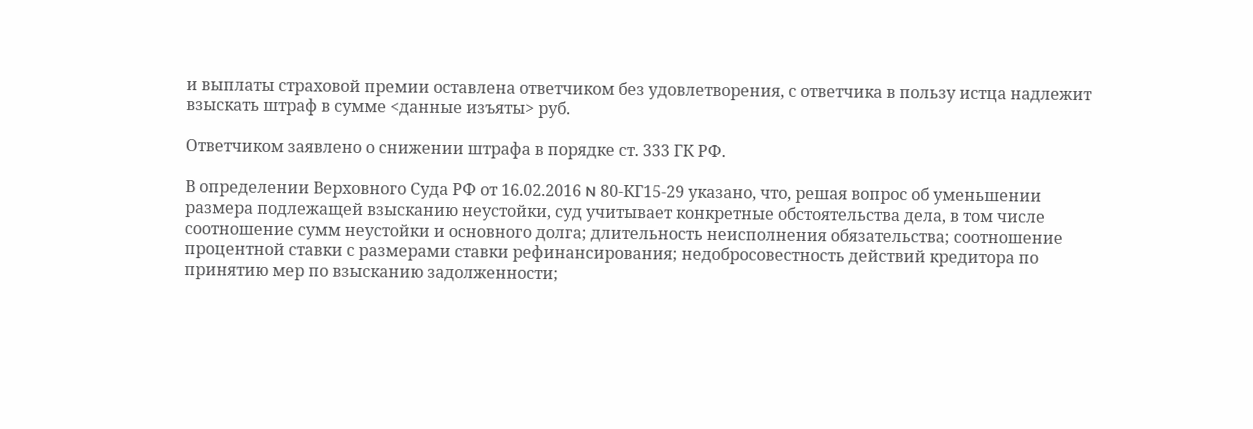и выплаты страховой премии оставлена ответчиком без удовлетворения, с ответчика в пользу истца надлежит взыскать штраф в сумме <данные изъяты> руб.

Ответчиком заявлено о снижении штрафа в порядке ст. 333 ГК РФ.

В определении Верховного Суда РФ от 16.02.2016 N 80-КГ15-29 указано, что, решая вопрос об уменьшении размера подлежащей взысканию неустойки, суд учитывает конкретные обстоятельства дела, в том числе соотношение сумм неустойки и основного долга; длительность неисполнения обязательства; соотношение процентной ставки с размерами ставки рефинансирования; недобросовестность действий кредитора по принятию мер по взысканию задолженности;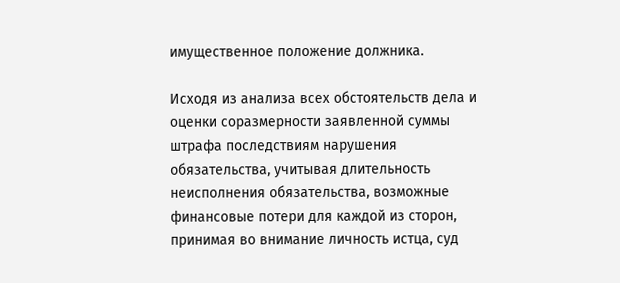имущественное положение должника.

Исходя из анализа всех обстоятельств дела и оценки соразмерности заявленной суммы штрафа последствиям нарушения обязательства, учитывая длительность неисполнения обязательства, возможные финансовые потери для каждой из сторон, принимая во внимание личность истца, суд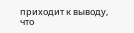приходит к выводу, что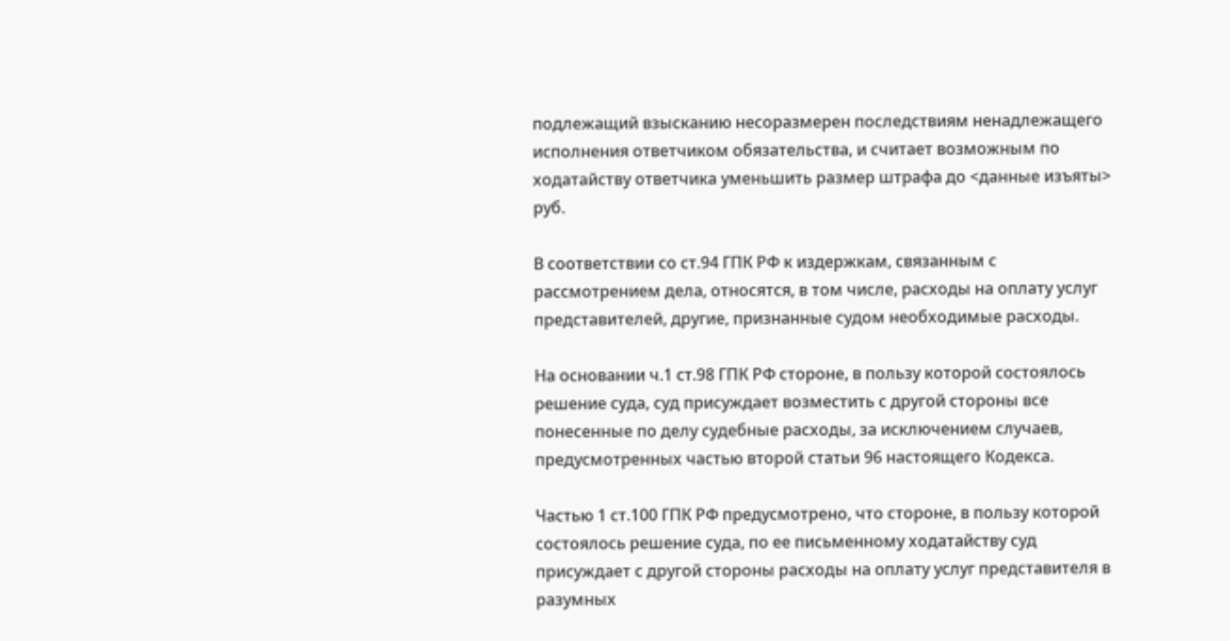подлежащий взысканию несоразмерен последствиям ненадлежащего исполнения ответчиком обязательства, и считает возможным по ходатайству ответчика уменьшить размер штрафа до <данные изъяты> руб.

В соответствии со ст.94 ГПК РФ к издержкам, связанным с рассмотрением дела, относятся, в том числе, расходы на оплату услуг представителей, другие, признанные судом необходимые расходы.

На основании ч.1 ст.98 ГПК РФ стороне, в пользу которой состоялось решение суда, суд присуждает возместить с другой стороны все понесенные по делу судебные расходы, за исключением случаев, предусмотренных частью второй статьи 96 настоящего Кодекса.

Частью 1 ст.100 ГПК РФ предусмотрено, что стороне, в пользу которой состоялось решение суда, по ее письменному ходатайству суд присуждает с другой стороны расходы на оплату услуг представителя в разумных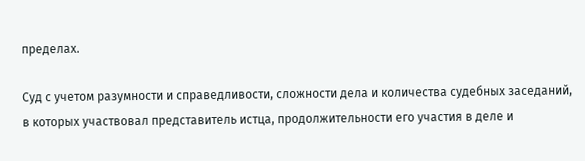пределах.

Суд с учетом разумности и справедливости, сложности дела и количества судебных заседаний, в которых участвовал представитель истца, продолжительности его участия в деле и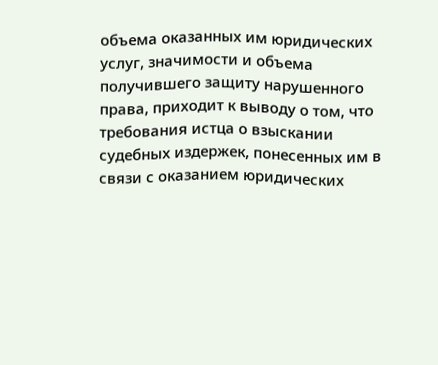объема оказанных им юридических услуг, значимости и объема получившего защиту нарушенного права, приходит к выводу о том, что требования истца о взыскании судебных издержек, понесенных им в связи с оказанием юридических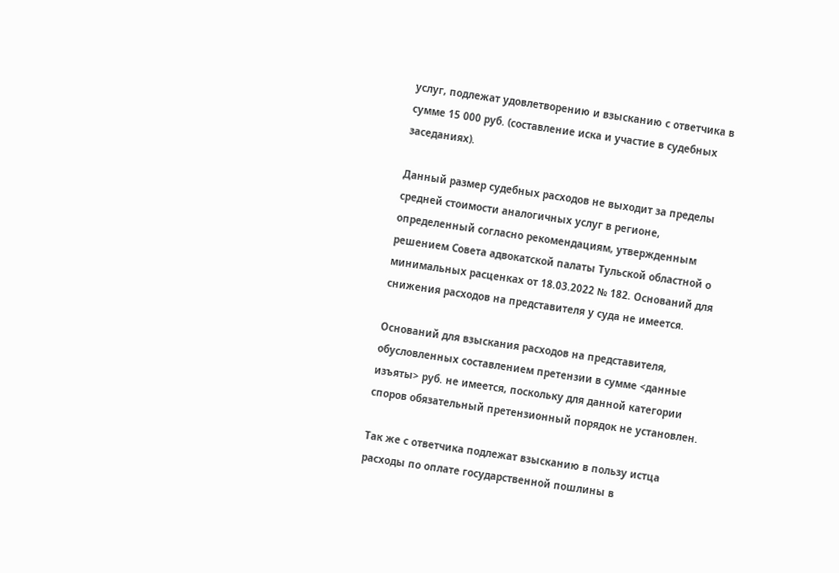услуг, подлежат удовлетворению и взысканию с ответчика в сумме 15 000 руб. (составление иска и участие в судебных заседаниях).

Данный размер судебных расходов не выходит за пределы средней стоимости аналогичных услуг в регионе, определенный согласно рекомендациям, утвержденным решением Совета адвокатской палаты Тульской областной о минимальных расценках от 18.03.2022 № 182. Оснований для снижения расходов на представителя у суда не имеется.

Оснований для взыскания расходов на представителя, обусловленных составлением претензии в сумме <данные изъяты> руб. не имеется, поскольку для данной категории споров обязательный претензионный порядок не установлен.

Так же с ответчика подлежат взысканию в пользу истца расходы по оплате государственной пошлины в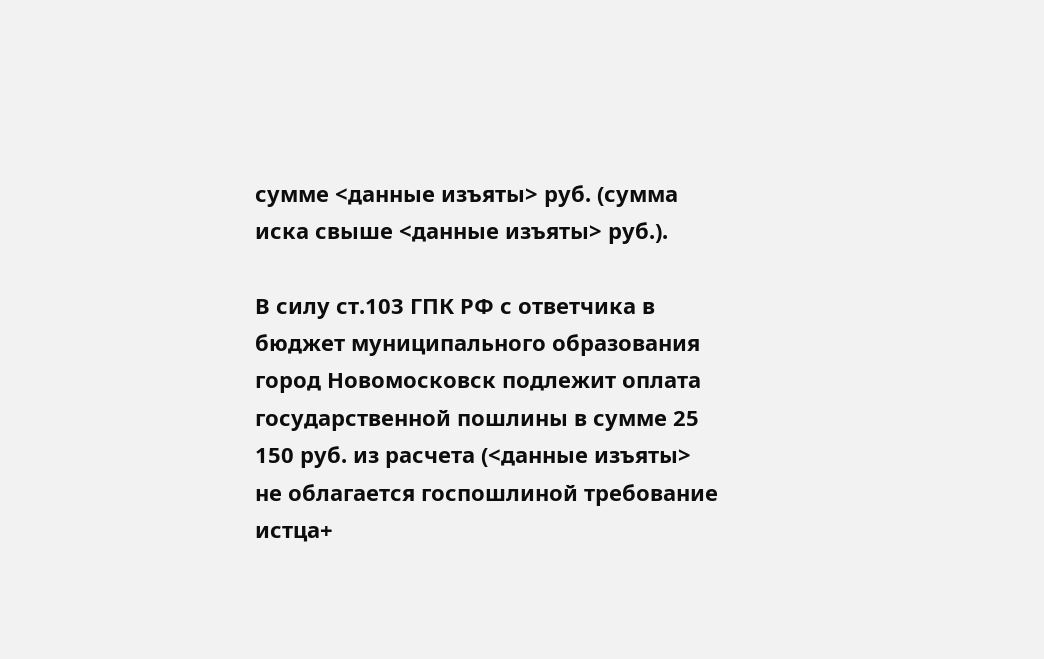сумме <данные изъяты> руб. (сумма иска свыше <данные изъяты> руб.).

В силу ст.103 ГПК РФ с ответчика в бюджет муниципального образования город Новомосковск подлежит оплата государственной пошлины в сумме 25 150 руб. из расчета (<данные изъяты> не облагается госпошлиной требование истца+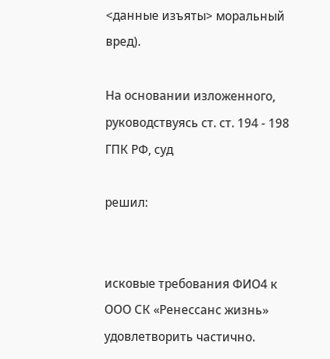<данные изъяты> моральный вред).

На основании изложенного, руководствуясь ст. ст. 194 - 198 ГПК РФ, суд

решил:


исковые требования ФИО4 к ООО СК «Ренессанс жизнь» удовлетворить частично.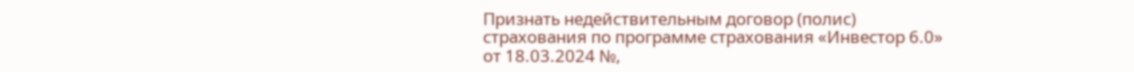Признать недействительным договор (полис) страхования по программе страхования «Инвестор 6.0» от 18.03.2024 №,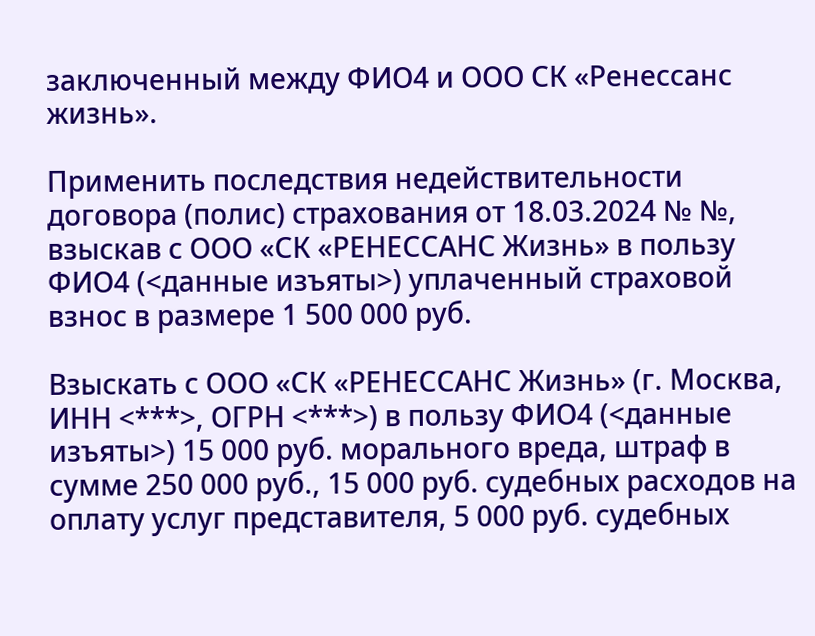заключенный между ФИО4 и ООО СК «Ренессанс жизнь».

Применить последствия недействительности договора (полис) страхования от 18.03.2024 № №, взыскав с ООО «СК «РЕНЕССАНС Жизнь» в пользу ФИО4 (<данные изъяты>) уплаченный страховой взнос в размере 1 500 000 руб.

Взыскать с ООО «СК «РЕНЕССАНС Жизнь» (г. Москва, ИНН <***>, ОГРН <***>) в пользу ФИО4 (<данные изъяты>) 15 000 руб. морального вреда, штраф в сумме 250 000 руб., 15 000 руб. судебных расходов на оплату услуг представителя, 5 000 руб. судебных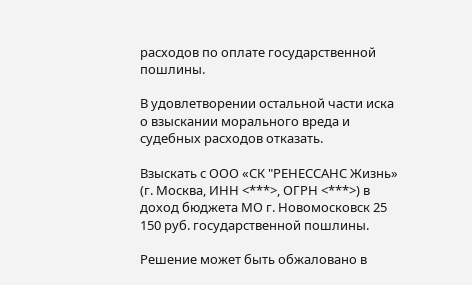расходов по оплате государственной пошлины.

В удовлетворении остальной части иска о взыскании морального вреда и судебных расходов отказать.

Взыскать с ООО «СК "РЕНЕССАНС Жизнь» (г. Москва, ИНН <***>, ОГРН <***>) в доход бюджета МО г. Новомосковск 25 150 руб. государственной пошлины.

Решение может быть обжаловано в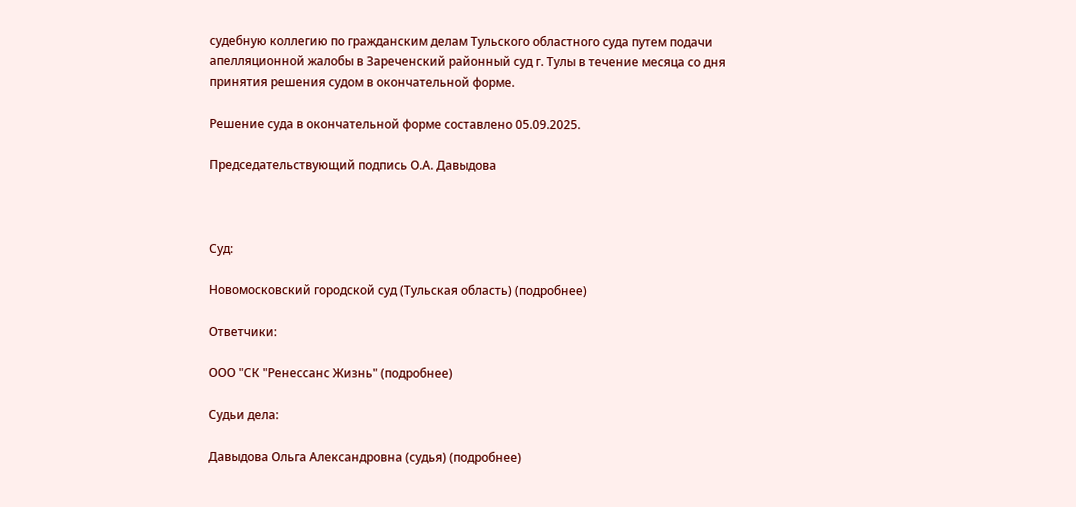судебную коллегию по гражданским делам Тульского областного суда путем подачи апелляционной жалобы в Зареченский районный суд г. Тулы в течение месяца со дня принятия решения судом в окончательной форме.

Решение суда в окончательной форме составлено 05.09.2025.

Председательствующий подпись О.А. Давыдова



Суд:

Новомосковский городской суд (Тульская область) (подробнее)

Ответчики:

ООО "СК "Ренессанс Жизнь" (подробнее)

Судьи дела:

Давыдова Ольга Александровна (судья) (подробнее)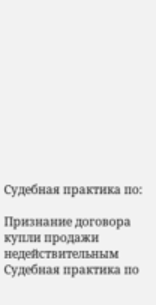Судебная практика по:

Признание договора купли продажи недействительным
Судебная практика по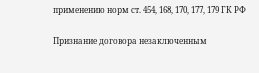применению норм ст. 454, 168, 170, 177, 179 ГК РФ

Признание договора незаключенным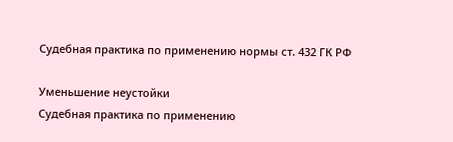Судебная практика по применению нормы ст. 432 ГК РФ

Уменьшение неустойки
Судебная практика по применению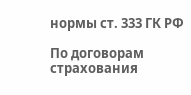нормы ст. 333 ГК РФ

По договорам страхования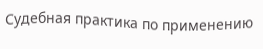Судебная практика по применению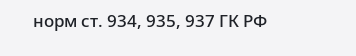норм ст. 934, 935, 937 ГК РФ